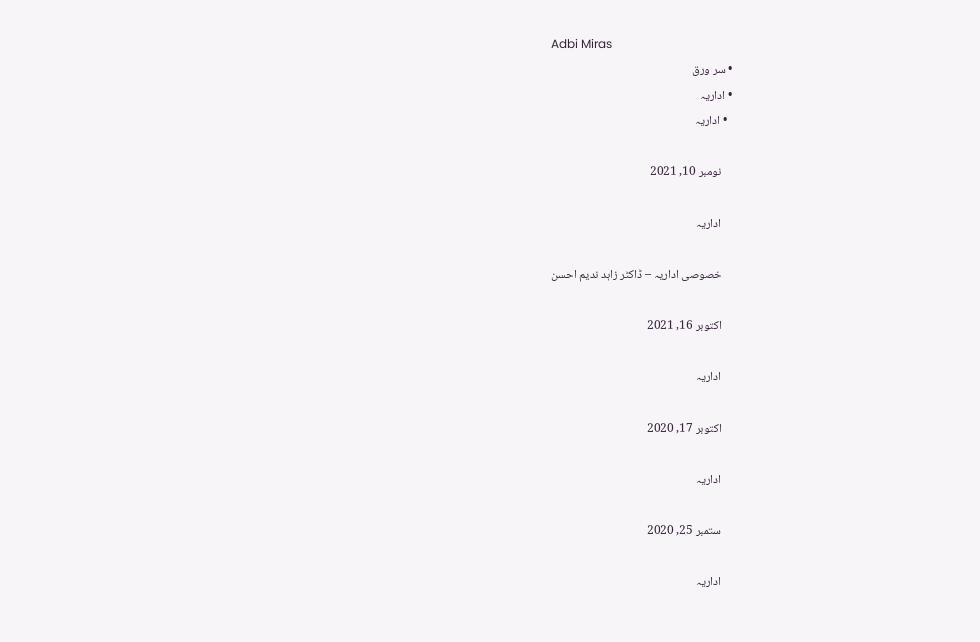Adbi Miras
  • سر ورق
  • اداریہ
    • اداریہ

      نومبر 10, 2021

      اداریہ

      خصوصی اداریہ – ڈاکٹر زاہد ندیم احسن

      اکتوبر 16, 2021

      اداریہ

      اکتوبر 17, 2020

      اداریہ

      ستمبر 25, 2020

      اداریہ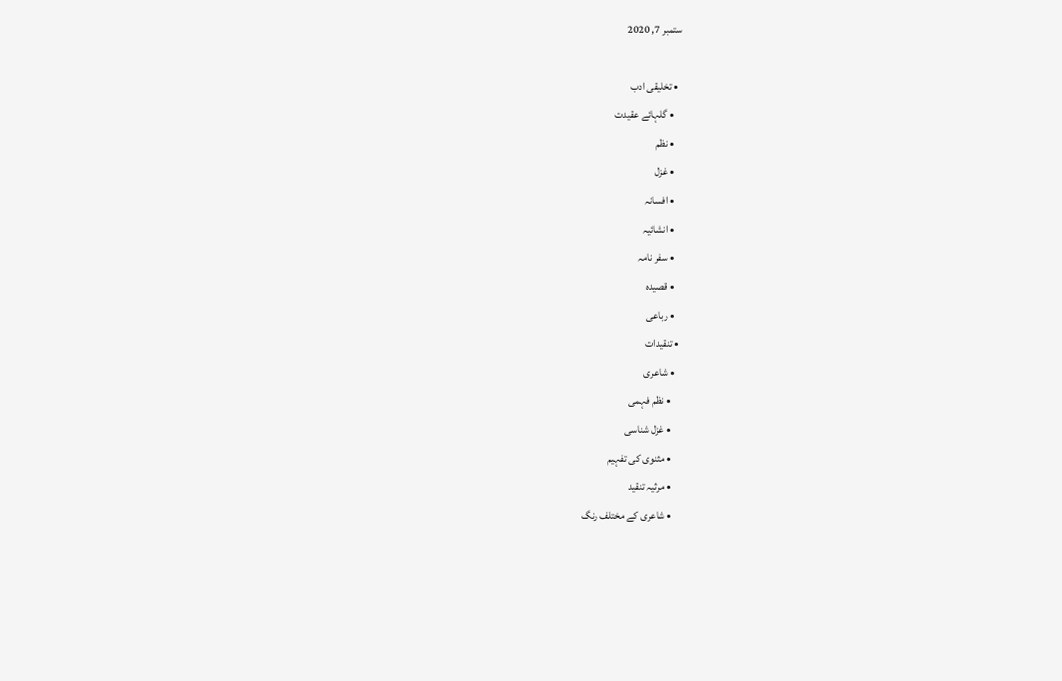ستمبر 7, 2020

  • تخلیقی ادب
    • گلہائے عقیدت
    • نظم
    • غزل
    • افسانہ
    • انشائیہ
    • سفر نامہ
    • قصیدہ
    • رباعی
  • تنقیدات
    • شاعری
      • نظم فہمی
      • غزل شناسی
      • مثنوی کی تفہیم
      • مرثیہ تنقید
      • شاعری کے مختلف رنگ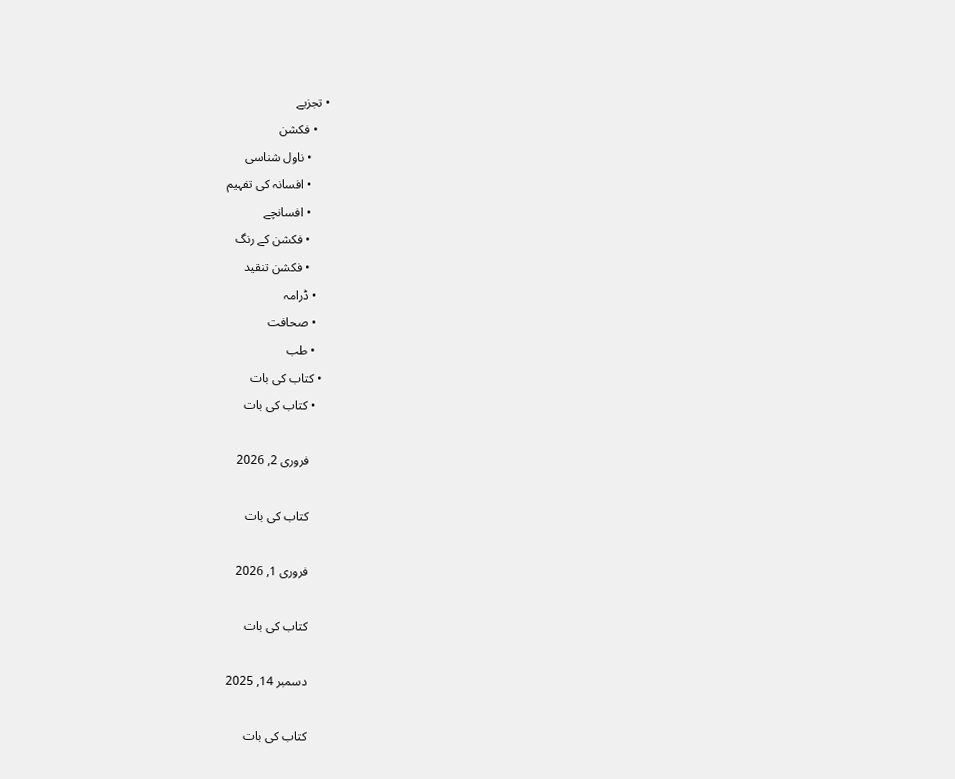• تجزیے
    • فکشن
      • ناول شناسی
      • افسانہ کی تفہیم
      • افسانچے
      • فکشن کے رنگ
      • فکشن تنقید
    • ڈرامہ
    • صحافت
    • طب
  • کتاب کی بات
    • کتاب کی بات

      فروری 2, 2026

      کتاب کی بات

      فروری 1, 2026

      کتاب کی بات

      دسمبر 14, 2025

      کتاب کی بات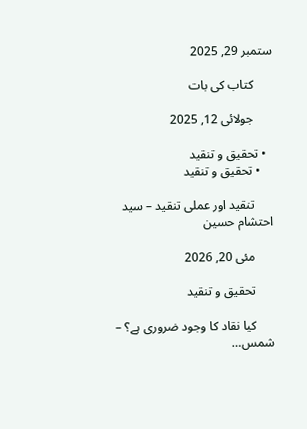ستمبر 29, 2025

      کتاب کی بات

      جولائی 12, 2025

  • تحقیق و تنقید
    • تحقیق و تنقید

      تنقید اور عملی تنقید – سید احتشام حسین

      مئی 20, 2026

      تحقیق و تنقید

      کیا نقاد کا وجود ضروری ہے؟ – شمس…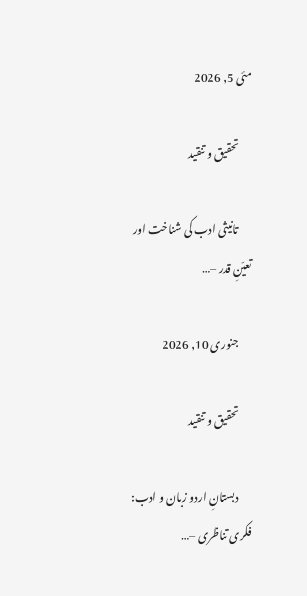مئی 5, 2026

      تحقیق و تنقید

      تانیثی ادب کی شناخت اور تعیّنِ قدر –…

      جنوری 10, 2026

      تحقیق و تنقید

      دبستانِ اردو زبان و ادب: فکری تناظری –…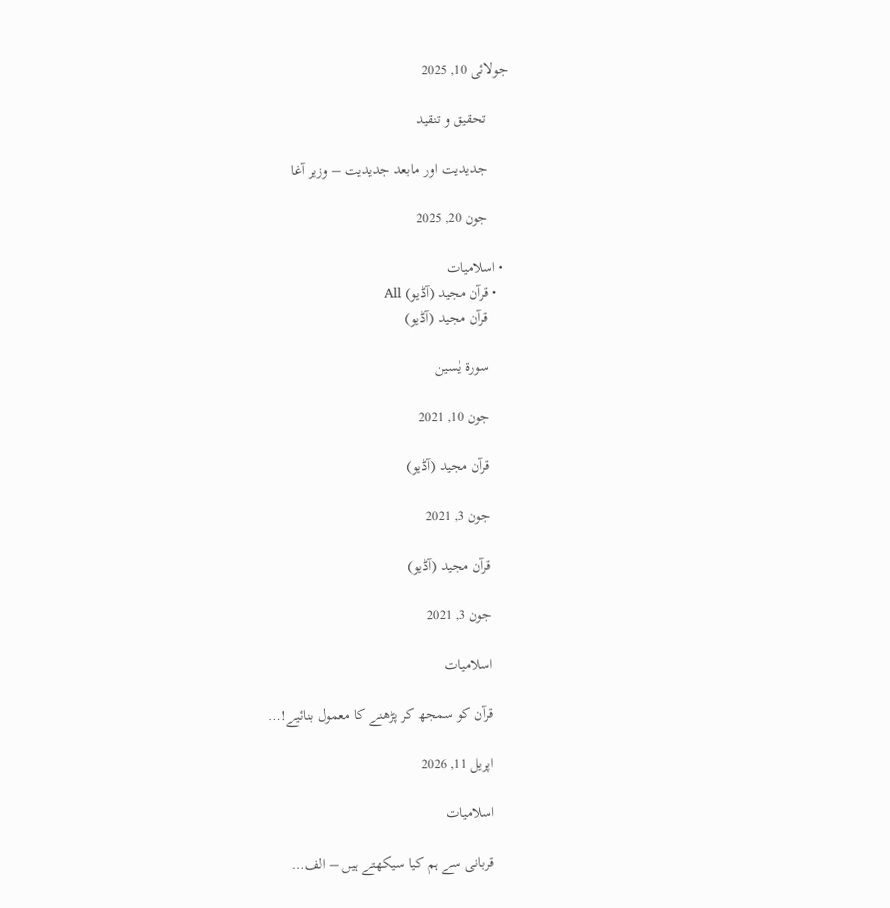جولائی 10, 2025

      تحقیق و تنقید

      جدیدیت اور مابعد جدیدیت – وزیر آغا

      جون 20, 2025

  • اسلامیات
    • قرآن مجید (آڈیو) All
      قرآن مجید (آڈیو)

      سورۃ یٰسین

      جون 10, 2021

      قرآن مجید (آڈیو)

      جون 3, 2021

      قرآن مجید (آڈیو)

      جون 3, 2021

      اسلامیات

      قرآن کو سمجھ کر پڑھنے کا معمول بنائیے!…

      اپریل 11, 2026

      اسلامیات

      قربانی سے ہم کیا سیکھتے ہیں – الف…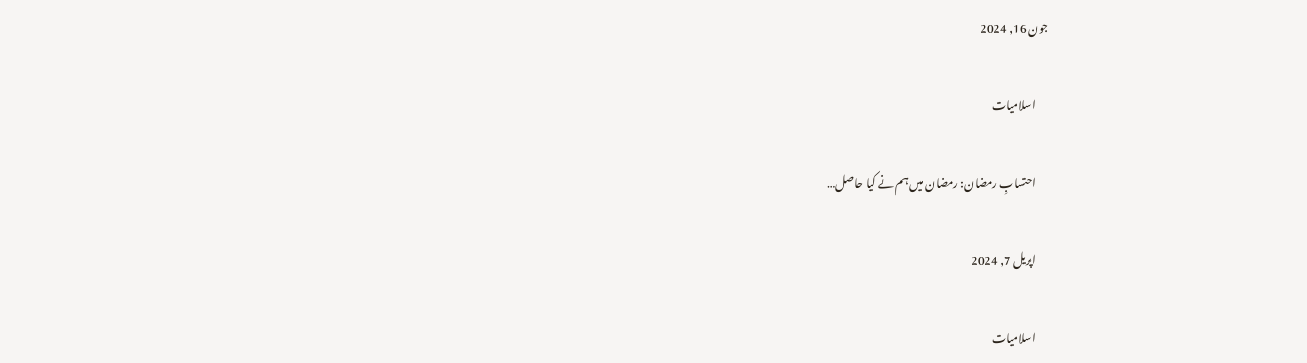جون 16, 2024

      اسلامیات

      احتسابِ رمضان: رمضان میں ہم نے کیا حاصل…

      اپریل 7, 2024

      اسلامیات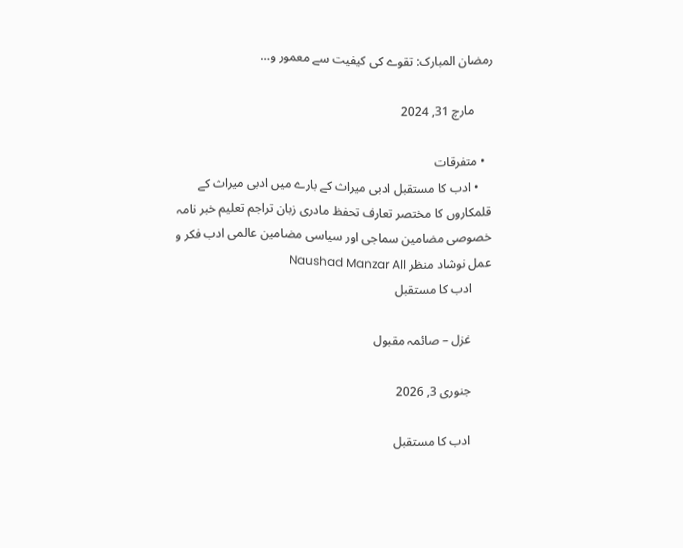رمضان المبارک: تقوے کی کیفیت سے معمور و…

      مارچ 31, 2024

  • متفرقات
    • ادب کا مستقبل ادبی میراث کے بارے میں ادبی میراث کے قلمکاروں کا مختصر تعارف تحفظ مادری زبان تراجم تعلیم خبر نامہ خصوصی مضامین سماجی اور سیاسی مضامین عالمی ادب فکر و عمل نوشاد منظر Naushad Manzar All
      ادب کا مستقبل

      غزل – صائمہ مقبول

      جنوری 3, 2026

      ادب کا مستقبل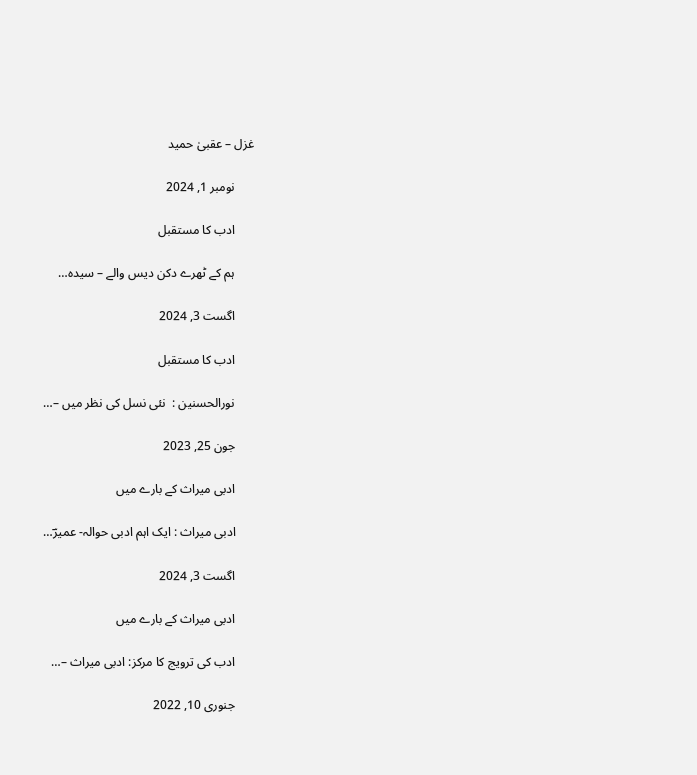غزل – عقبیٰ حمید

      نومبر 1, 2024

      ادب کا مستقبل

      ہم کے ٹھرے دکن دیس والے – سیدہ…

      اگست 3, 2024

      ادب کا مستقبل

      نورالحسنین :  نئی نسل کی نظر میں –…

      جون 25, 2023

      ادبی میراث کے بارے میں

      ادبی میراث : ایک اہم ادبی حوالہ- عمیرؔ…

      اگست 3, 2024

      ادبی میراث کے بارے میں

      ادب کی ترویج کا مرکز: ادبی میراث –…

      جنوری 10, 2022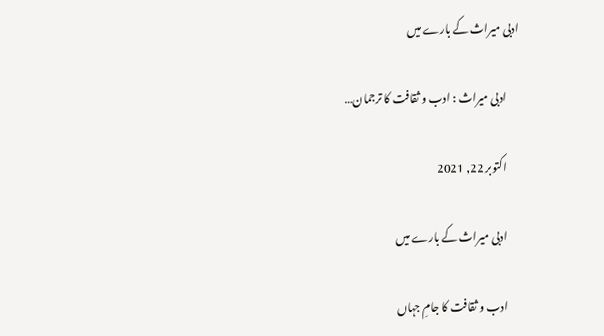ادبی میراث کے بارے میں

      ادبی میراث : ادب و ثقافت کا ترجمان…

      اکتوبر 22, 2021

      ادبی میراث کے بارے میں

      ادب و ثقافت کا جامِ جہاں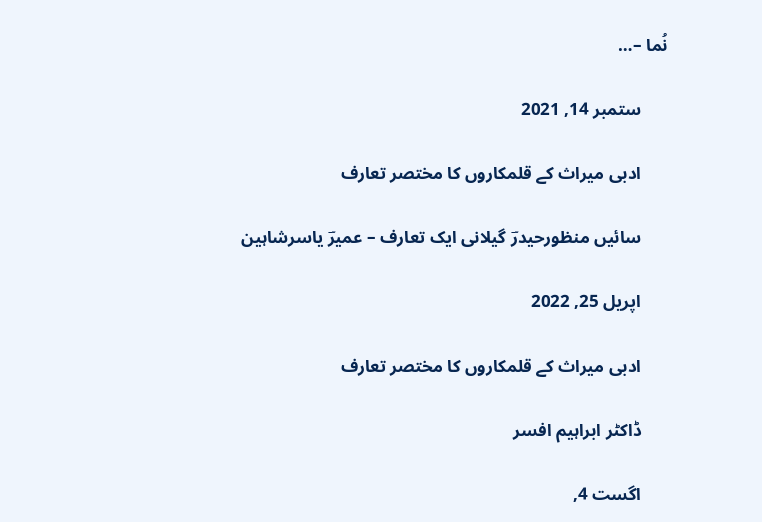نُما –…

      ستمبر 14, 2021

      ادبی میراث کے قلمکاروں کا مختصر تعارف

      سائیں منظورحیدرؔ گیلانی ایک تعارف – عمیرؔ یاسرشاہین

      اپریل 25, 2022

      ادبی میراث کے قلمکاروں کا مختصر تعارف

      ڈاکٹر ابراہیم افسر

      اگست 4,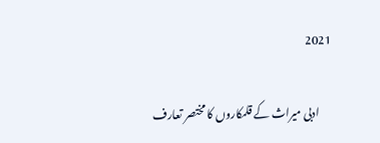2021

      ادبی میراث کے قلمکاروں کا مختصر تعارف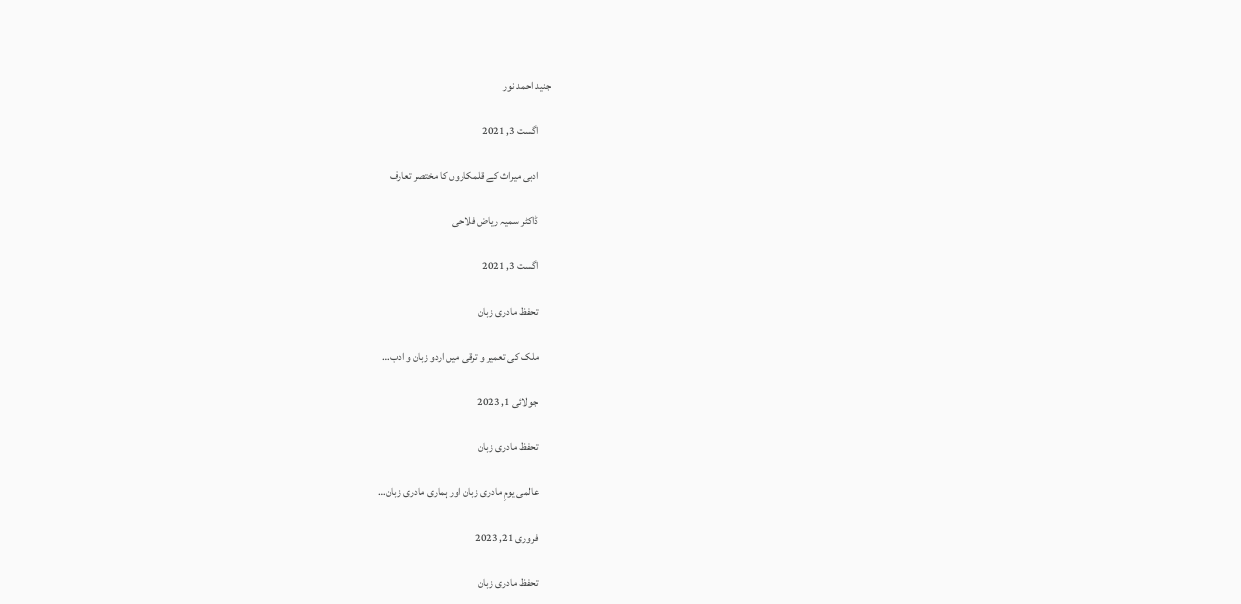جنید احمد نور

      اگست 3, 2021

      ادبی میراث کے قلمکاروں کا مختصر تعارف

      ڈاکٹر سمیہ ریاض فلاحی

      اگست 3, 2021

      تحفظ مادری زبان

      ملک کی تعمیر و ترقی میں اردو زبان و ادب…

      جولائی 1, 2023

      تحفظ مادری زبان

      عالمی یومِ مادری زبان اور ہماری مادری زبان…

      فروری 21, 2023

      تحفظ مادری زبان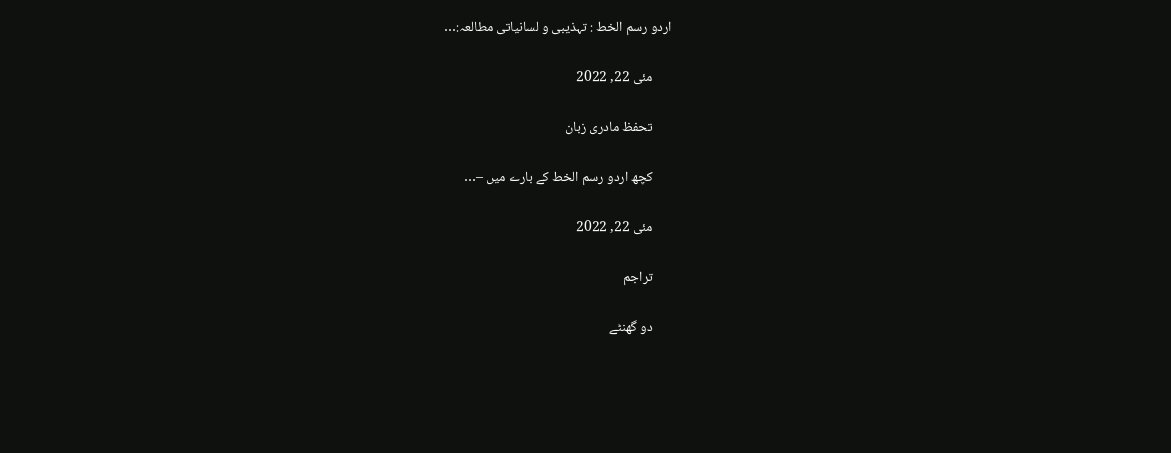اردو رسم الخط : تہذیبی و لسانیاتی مطالعہ:…

      مئی 22, 2022

      تحفظ مادری زبان

      کچھ اردو رسم الخط کے بارے میں –…

      مئی 22, 2022

      تراجم

      دو گھنٹے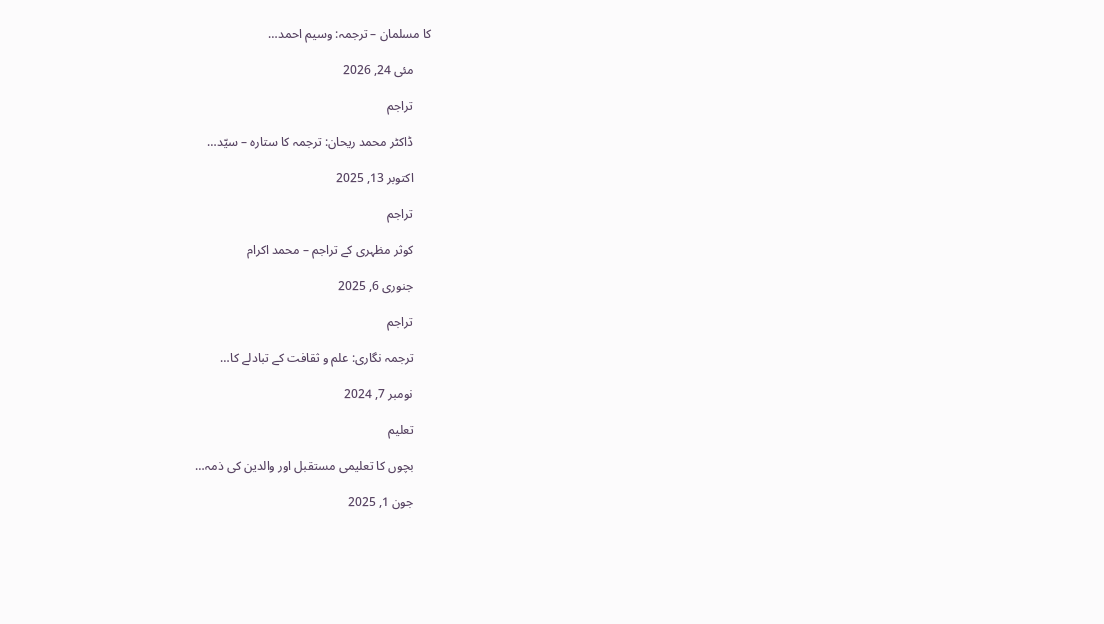کا مسلمان – ترجمہ: وسیم احمد…

      مئی 24, 2026

      تراجم

      ڈاکٹر محمد ریحان: ترجمہ کا ستارہ – سیّد…

      اکتوبر 13, 2025

      تراجم

      کوثر مظہری کے تراجم – محمد اکرام

      جنوری 6, 2025

      تراجم

      ترجمہ نگاری: علم و ثقافت کے تبادلے کا…

      نومبر 7, 2024

      تعلیم

      بچوں کا تعلیمی مستقبل اور والدین کی ذمہ…

      جون 1, 2025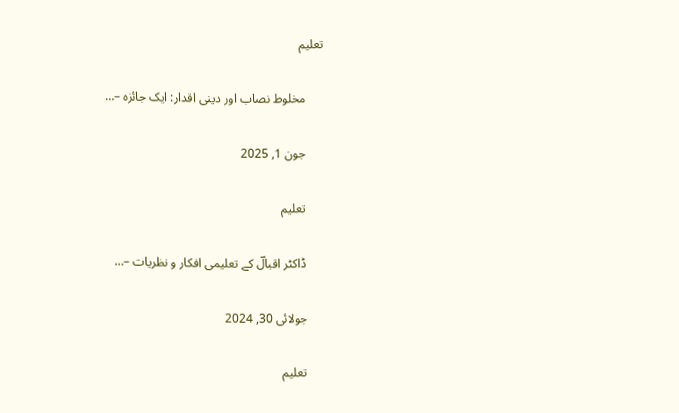تعلیم

      مخلوط نصاب اور دینی اقدار: ایک جائزہ –…

      جون 1, 2025

      تعلیم

      ڈاکٹر اقبالؔ کے تعلیمی افکار و نظریات –…

      جولائی 30, 2024

      تعلیم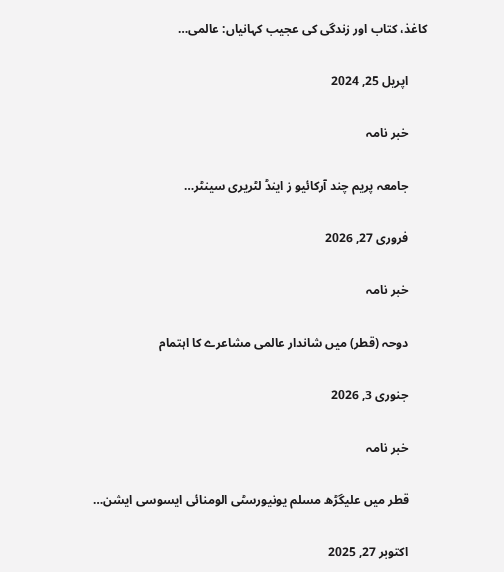کاغذ، کتاب اور زندگی کی عجیب کہانیاں: عالمی…

      اپریل 25, 2024

      خبر نامہ

      جامعہ پریم چند آرکائیو ز اینڈ لٹریری سینٹر…

      فروری 27, 2026

      خبر نامہ

      دوحہ (قطر) میں شاندار عالمی مشاعرے کا اہتمام

      جنوری 3, 2026

      خبر نامہ

      قطر میں علیگڑھ مسلم یونیورسٹی الومنائی ایسوسی ایشن…

      اکتوبر 27, 2025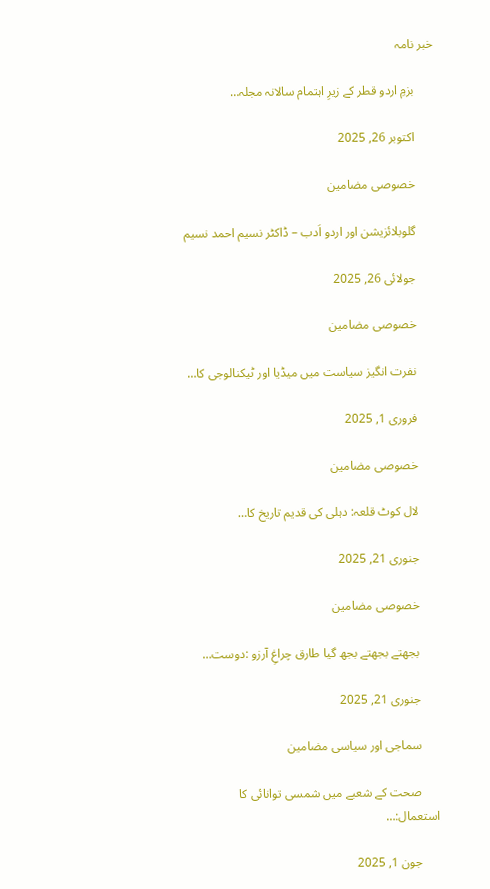خبر نامہ

      بزمِ اردو قطر کے زیرِ اہتمام سالانہ مجلہ…

      اکتوبر 26, 2025

      خصوصی مضامین

      گلوبلائزیشن اور اردو اَدب – ڈاکٹر نسیم احمد نسیم

      جولائی 26, 2025

      خصوصی مضامین

      نفرت انگیز سیاست میں میڈیا اور ٹیکنالوجی کا…

      فروری 1, 2025

      خصوصی مضامین

      لال کوٹ قلعہ: دہلی کی قدیم تاریخ کا…

      جنوری 21, 2025

      خصوصی مضامین

      بجھتے بجھتے بجھ گیا طارق چراغِ آرزو :دوست…

      جنوری 21, 2025

      سماجی اور سیاسی مضامین

      صحت کے شعبے میں شمسی توانائی کا استعمال:…

      جون 1, 2025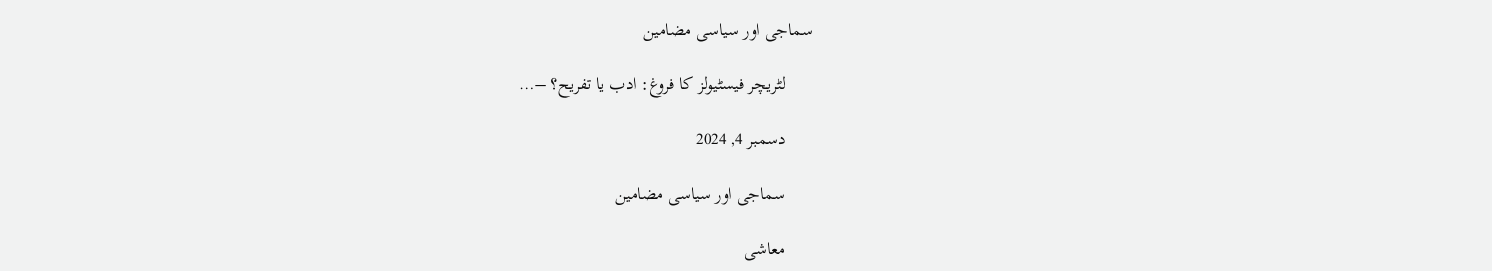سماجی اور سیاسی مضامین

      لٹریچر فیسٹیولز کا فروغ: ادب یا تفریح؟ –…

      دسمبر 4, 2024

      سماجی اور سیاسی مضامین

      معاشی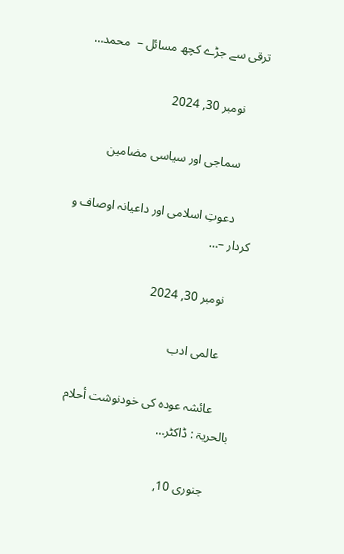ترقی سے جڑے کچھ مسائل –  محمد…

      نومبر 30, 2024

      سماجی اور سیاسی مضامین

      دعوتِ اسلامی اور داعیانہ اوصاف و کردار –…

      نومبر 30, 2024

      عالمی ادب

      عائشہ عودہ کی خودنوشت أحلام بالحریۃ : ڈاکٹر…

      جنوری 10,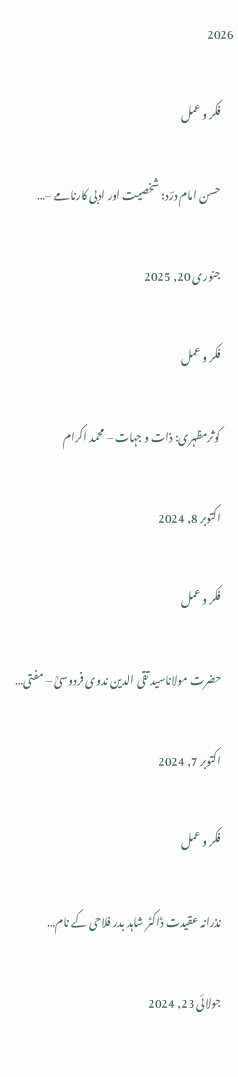2026

      فکر و عمل

      حسن امام درؔد: شخصیت اور ادبی کارنامے –…

      جنوری 20, 2025

      فکر و عمل

      کوثرمظہری: ذات و جہات – محمد اکرام

      اکتوبر 8, 2024

      فکر و عمل

      حضرت مولاناسید تقی الدین ندوی فردوسیؒ – مفتی…

      اکتوبر 7, 2024

      فکر و عمل

      نذرانہ عقیدت ڈاکٹر شاہد بدر فلاحی کے نام…

      جولائی 23, 2024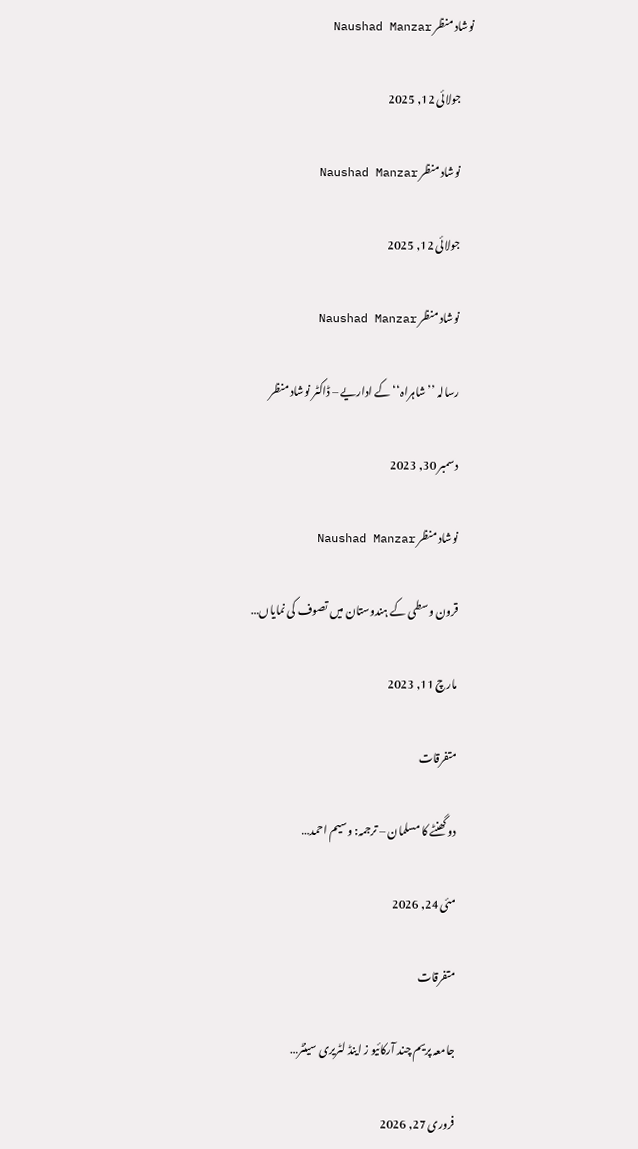نوشاد منظر Naushad Manzar

      جولائی 12, 2025

      نوشاد منظر Naushad Manzar

      جولائی 12, 2025

      نوشاد منظر Naushad Manzar

      رسالہ ’’شاہراہ‘‘ کے اداریے – ڈاکٹر نوشاد منظر

      دسمبر 30, 2023

      نوشاد منظر Naushad Manzar

      قرون وسطی کے ہندوستان میں تصوف کی نمایاں…

      مارچ 11, 2023

      متفرقات

      دو گھنٹے کا مسلمان – ترجمہ: وسیم احمد…

      مئی 24, 2026

      متفرقات

      جامعہ پریم چند آرکائیو ز اینڈ لٹریری سینٹر…

      فروری 27, 2026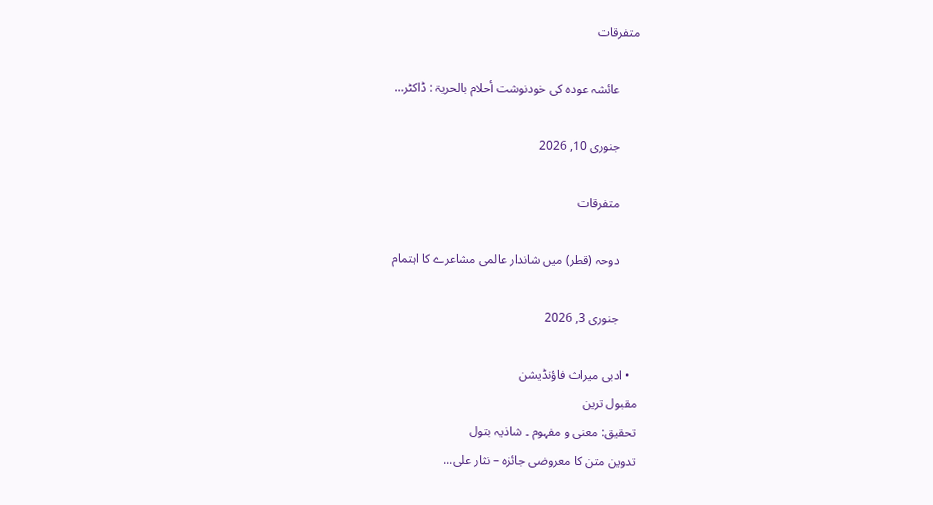متفرقات

      عائشہ عودہ کی خودنوشت أحلام بالحریۃ : ڈاکٹر…

      جنوری 10, 2026

      متفرقات

      دوحہ (قطر) میں شاندار عالمی مشاعرے کا اہتمام

      جنوری 3, 2026

  • ادبی میراث فاؤنڈیشن
مقبول ترین
تحقیق: معنی و مفہوم ۔ شاذیہ بتول
تدوین متن کا معروضی جائزہ – نثار علی...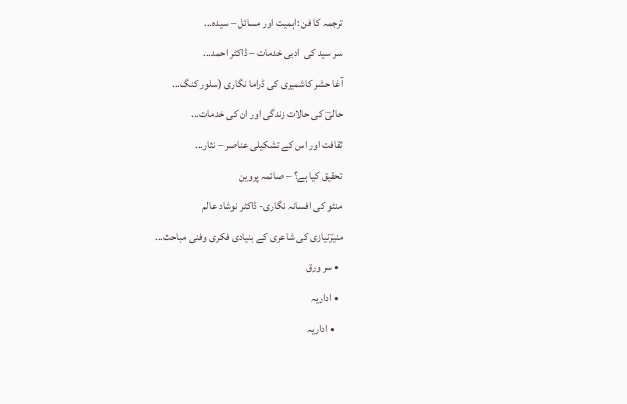ترجمہ کا فن :اہمیت اور مسائل – سیدہ...
سر سید کی  ادبی خدمات – ڈاکٹر احمد...
آغا حشر کاشمیری کی ڈراما نگاری (سلور کنگ...
حالیؔ کی حالات زندگی اور ان کی خدمات...
ثقافت اور اس کے تشکیلی عناصر – نثار...
تحقیق کیا ہے؟ – صائمہ پروین
منٹو کی افسانہ نگاری- ڈاکٹر نوشاد عالم
منیرؔنیازی کی شاعری کے بنیادی فکری وفنی مباحث...
  • سر ورق
  • اداریہ
    • اداریہ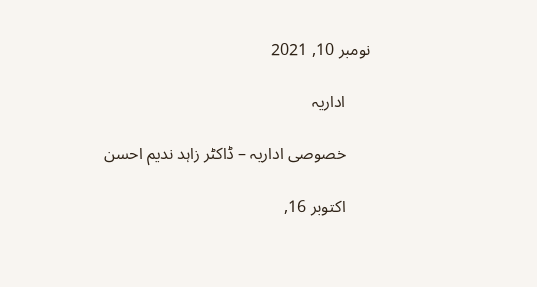نومبر 10, 2021

      اداریہ

      خصوصی اداریہ – ڈاکٹر زاہد ندیم احسن

      اکتوبر 16,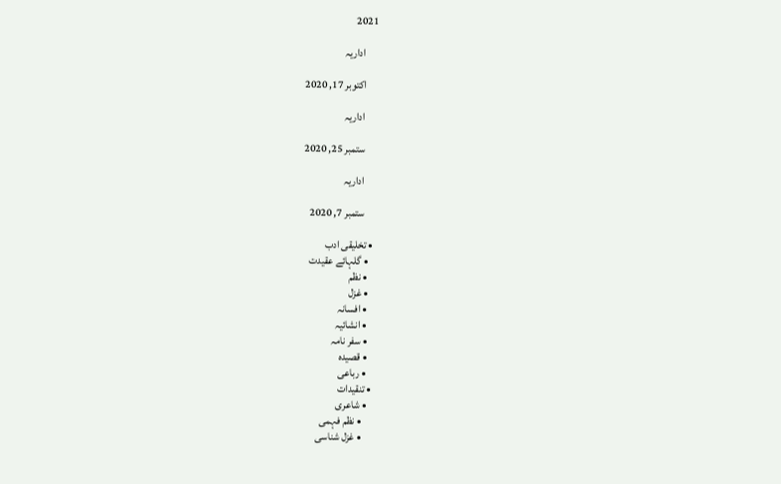2021

      اداریہ

      اکتوبر 17, 2020

      اداریہ

      ستمبر 25, 2020

      اداریہ

      ستمبر 7, 2020

  • تخلیقی ادب
    • گلہائے عقیدت
    • نظم
    • غزل
    • افسانہ
    • انشائیہ
    • سفر نامہ
    • قصیدہ
    • رباعی
  • تنقیدات
    • شاعری
      • نظم فہمی
      • غزل شناسی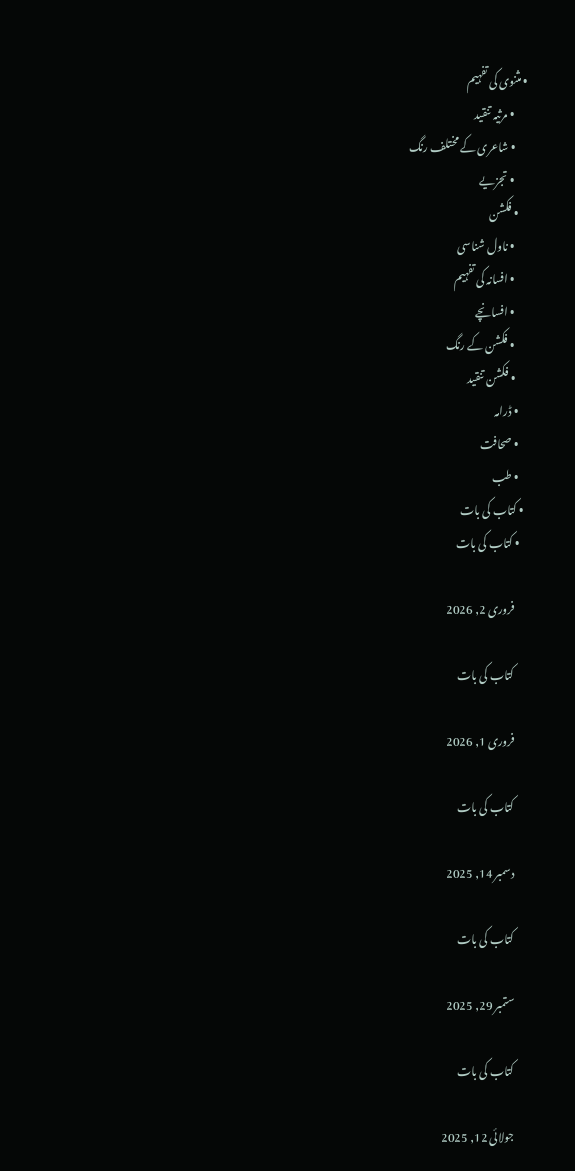• مثنوی کی تفہیم
      • مرثیہ تنقید
      • شاعری کے مختلف رنگ
      • تجزیے
    • فکشن
      • ناول شناسی
      • افسانہ کی تفہیم
      • افسانچے
      • فکشن کے رنگ
      • فکشن تنقید
    • ڈرامہ
    • صحافت
    • طب
  • کتاب کی بات
    • کتاب کی بات

      فروری 2, 2026

      کتاب کی بات

      فروری 1, 2026

      کتاب کی بات

      دسمبر 14, 2025

      کتاب کی بات

      ستمبر 29, 2025

      کتاب کی بات

      جولائی 12, 2025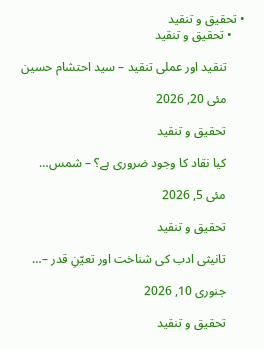• تحقیق و تنقید
    • تحقیق و تنقید

      تنقید اور عملی تنقید – سید احتشام حسین

      مئی 20, 2026

      تحقیق و تنقید

      کیا نقاد کا وجود ضروری ہے؟ – شمس…

      مئی 5, 2026

      تحقیق و تنقید

      تانیثی ادب کی شناخت اور تعیّنِ قدر –…

      جنوری 10, 2026

      تحقیق و تنقید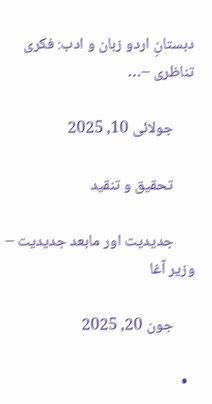دبستانِ اردو زبان و ادب: فکری تناظری –…

      جولائی 10, 2025

      تحقیق و تنقید

      جدیدیت اور مابعد جدیدیت – وزیر آغا

      جون 20, 2025

  •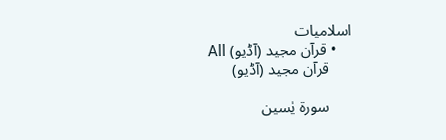اسلامیات
    • قرآن مجید (آڈیو) All
      قرآن مجید (آڈیو)

      سورۃ یٰسین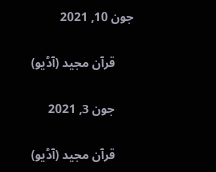جون 10, 2021

      قرآن مجید (آڈیو)

      جون 3, 2021

      قرآن مجید (آڈیو)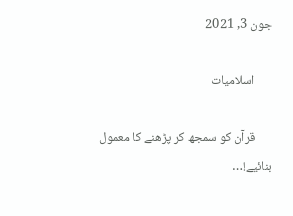جون 3, 2021

      اسلامیات

      قرآن کو سمجھ کر پڑھنے کا معمول بنائیے!…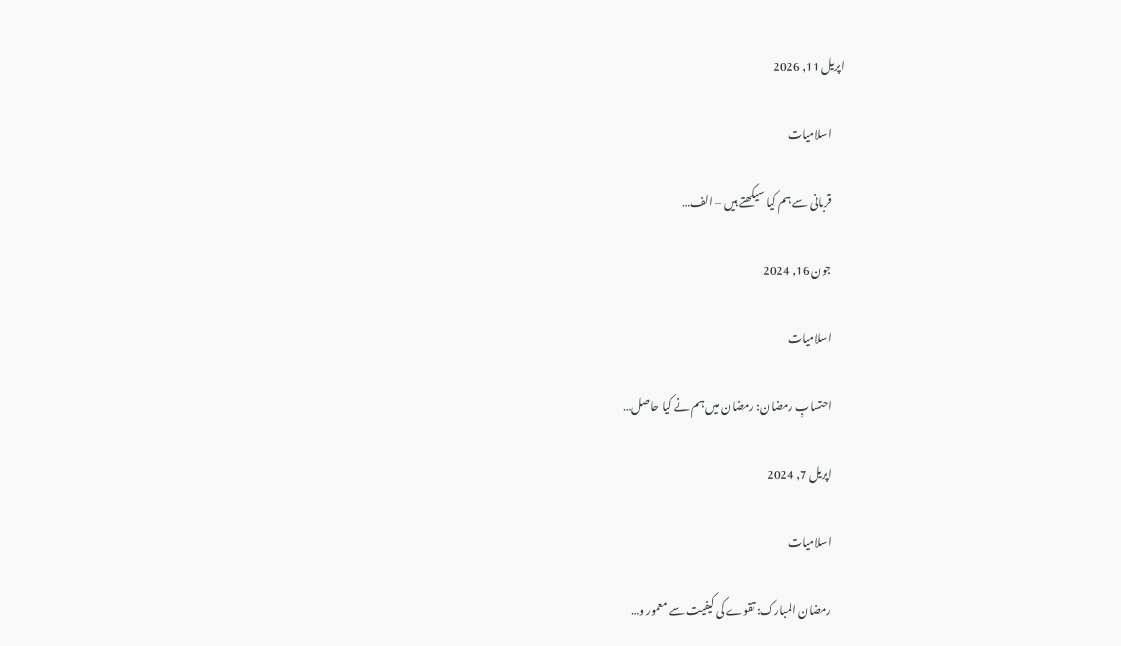اپریل 11, 2026

      اسلامیات

      قربانی سے ہم کیا سیکھتے ہیں – الف…

      جون 16, 2024

      اسلامیات

      احتسابِ رمضان: رمضان میں ہم نے کیا حاصل…

      اپریل 7, 2024

      اسلامیات

      رمضان المبارک: تقوے کی کیفیت سے معمور و…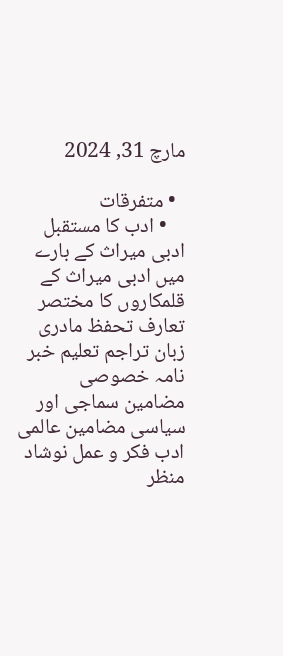مارچ 31, 2024

  • متفرقات
    • ادب کا مستقبل ادبی میراث کے بارے میں ادبی میراث کے قلمکاروں کا مختصر تعارف تحفظ مادری زبان تراجم تعلیم خبر نامہ خصوصی مضامین سماجی اور سیاسی مضامین عالمی ادب فکر و عمل نوشاد منظر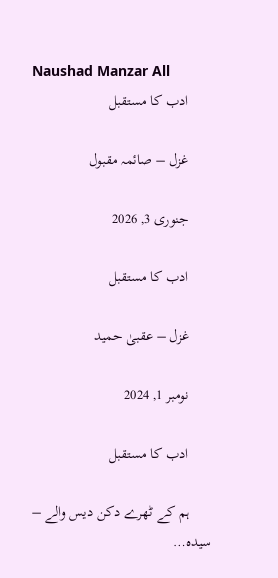Naushad Manzar All
      ادب کا مستقبل

      غزل – صائمہ مقبول

      جنوری 3, 2026

      ادب کا مستقبل

      غزل – عقبیٰ حمید

      نومبر 1, 2024

      ادب کا مستقبل

      ہم کے ٹھرے دکن دیس والے – سیدہ…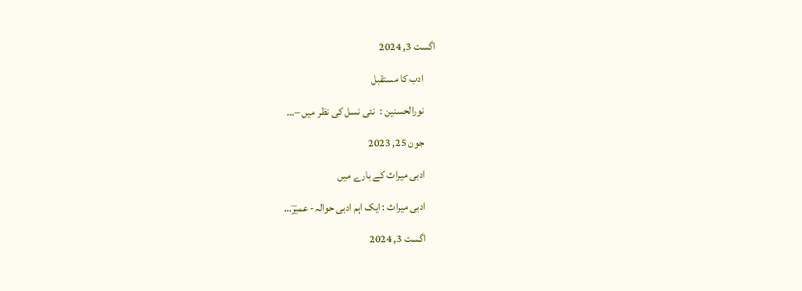اگست 3, 2024

      ادب کا مستقبل

      نورالحسنین :  نئی نسل کی نظر میں –…

      جون 25, 2023

      ادبی میراث کے بارے میں

      ادبی میراث : ایک اہم ادبی حوالہ- عمیرؔ…

      اگست 3, 2024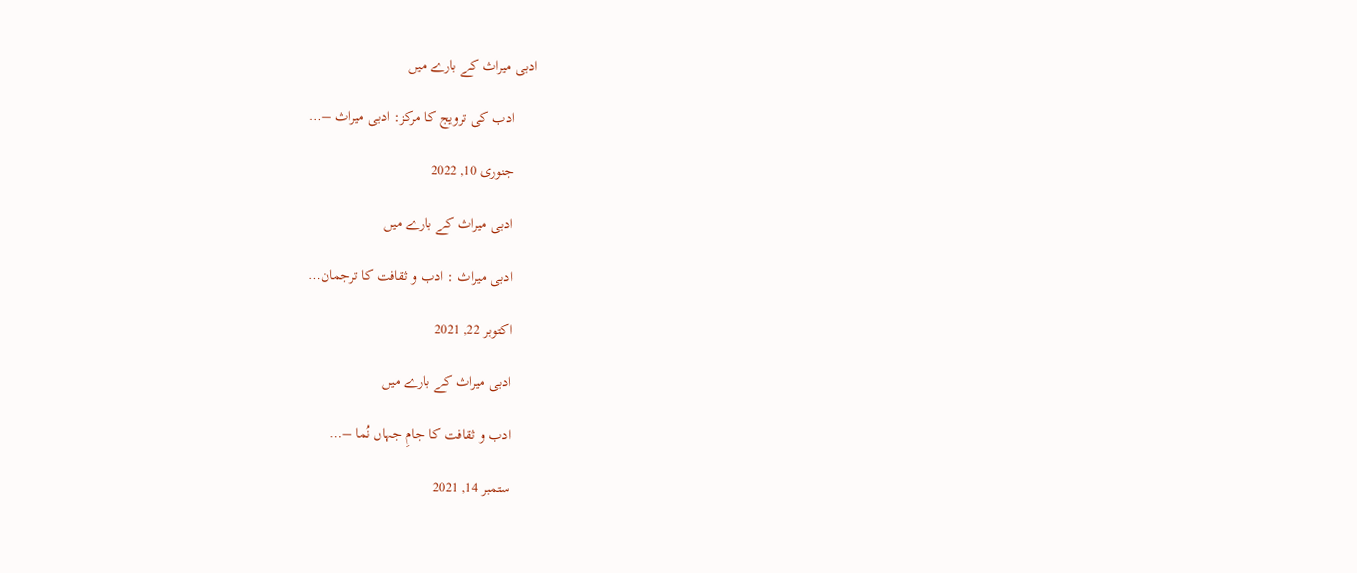ادبی میراث کے بارے میں

      ادب کی ترویج کا مرکز: ادبی میراث –…

      جنوری 10, 2022

      ادبی میراث کے بارے میں

      ادبی میراث : ادب و ثقافت کا ترجمان…

      اکتوبر 22, 2021

      ادبی میراث کے بارے میں

      ادب و ثقافت کا جامِ جہاں نُما –…

      ستمبر 14, 2021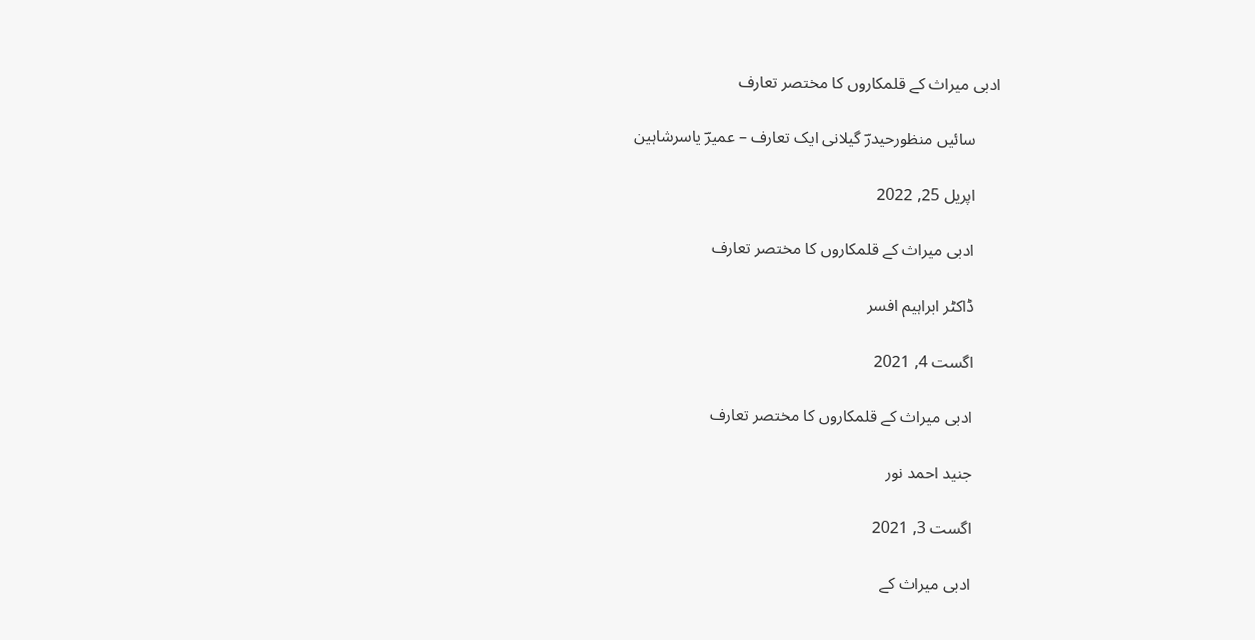ادبی میراث کے قلمکاروں کا مختصر تعارف

      سائیں منظورحیدرؔ گیلانی ایک تعارف – عمیرؔ یاسرشاہین

      اپریل 25, 2022

      ادبی میراث کے قلمکاروں کا مختصر تعارف

      ڈاکٹر ابراہیم افسر

      اگست 4, 2021

      ادبی میراث کے قلمکاروں کا مختصر تعارف

      جنید احمد نور

      اگست 3, 2021

      ادبی میراث کے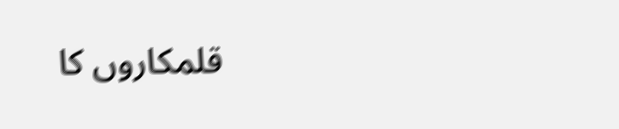قلمکاروں کا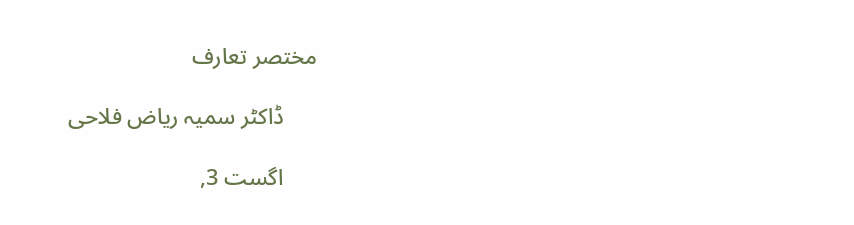مختصر تعارف

      ڈاکٹر سمیہ ریاض فلاحی

      اگست 3,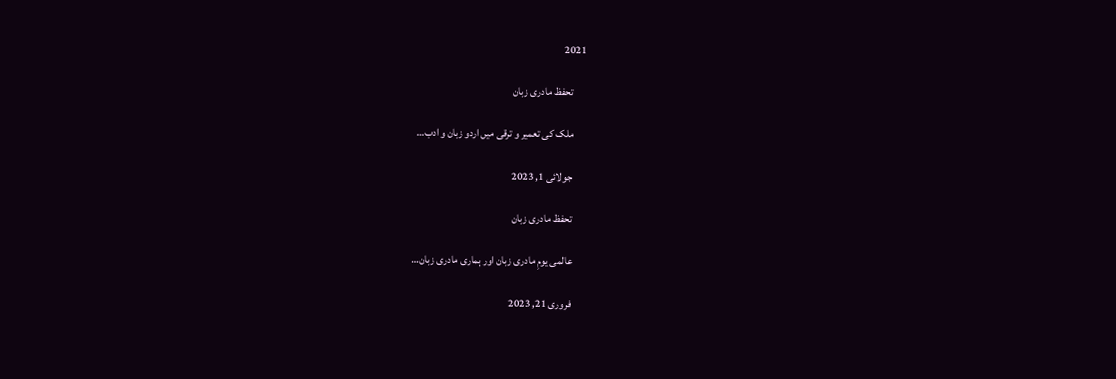2021

      تحفظ مادری زبان

      ملک کی تعمیر و ترقی میں اردو زبان و ادب…

      جولائی 1, 2023

      تحفظ مادری زبان

      عالمی یومِ مادری زبان اور ہماری مادری زبان…

      فروری 21, 2023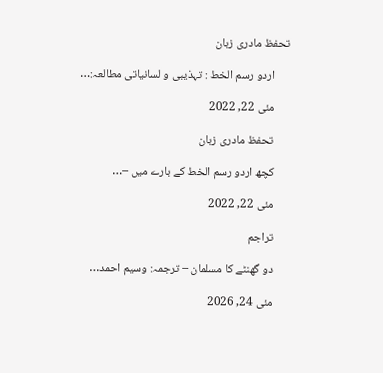تحفظ مادری زبان

      اردو رسم الخط : تہذیبی و لسانیاتی مطالعہ:…

      مئی 22, 2022

      تحفظ مادری زبان

      کچھ اردو رسم الخط کے بارے میں –…

      مئی 22, 2022

      تراجم

      دو گھنٹے کا مسلمان – ترجمہ: وسیم احمد…

      مئی 24, 2026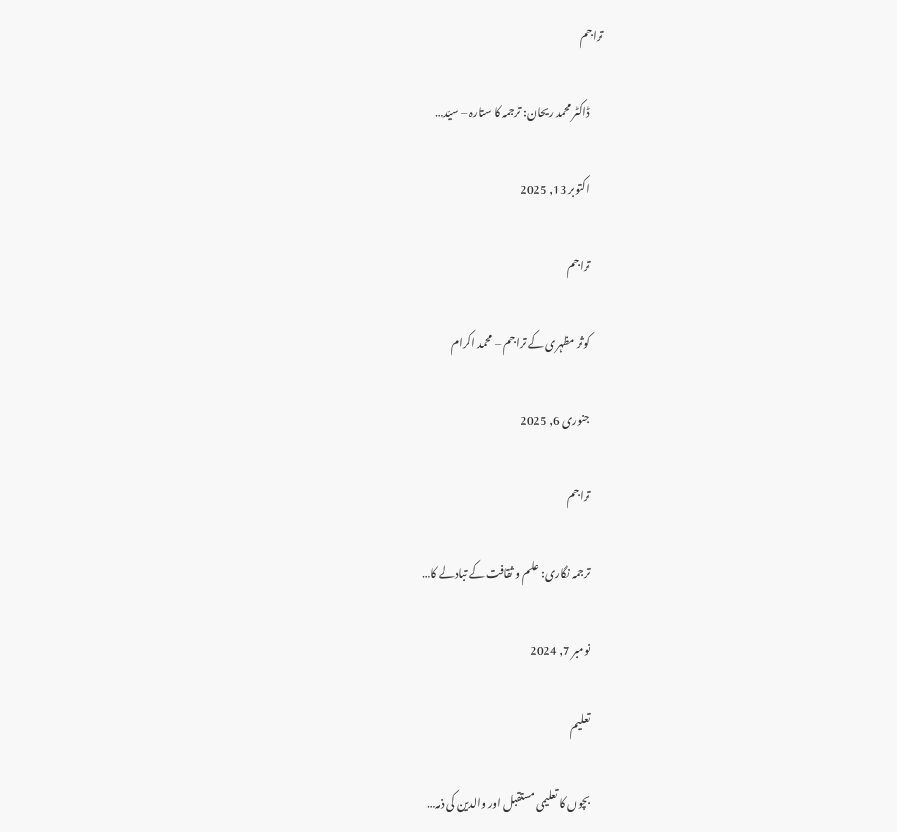تراجم

      ڈاکٹر محمد ریحان: ترجمہ کا ستارہ – سیّد…

      اکتوبر 13, 2025

      تراجم

      کوثر مظہری کے تراجم – محمد اکرام

      جنوری 6, 2025

      تراجم

      ترجمہ نگاری: علم و ثقافت کے تبادلے کا…

      نومبر 7, 2024

      تعلیم

      بچوں کا تعلیمی مستقبل اور والدین کی ذمہ…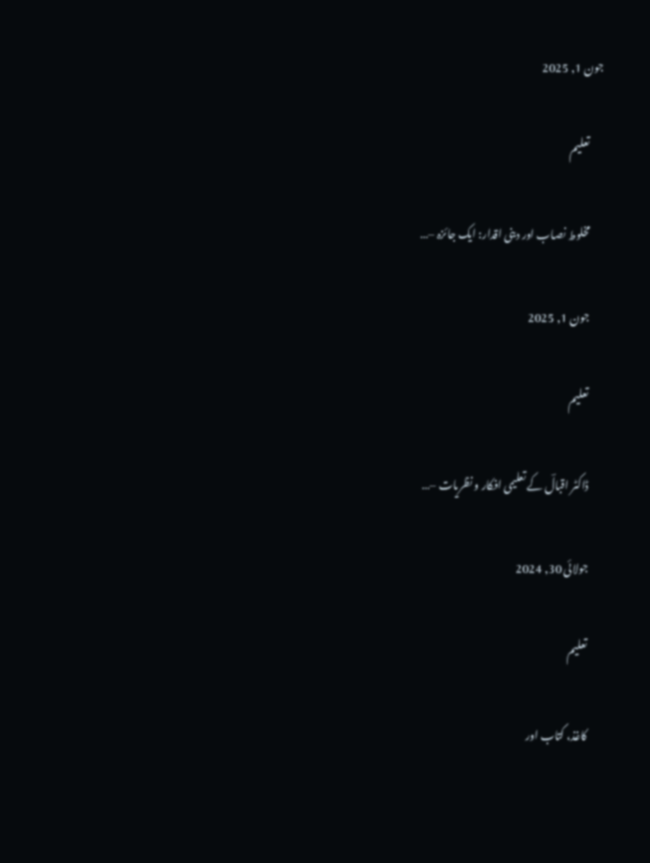جون 1, 2025

      تعلیم

      مخلوط نصاب اور دینی اقدار: ایک جائزہ –…

      جون 1, 2025

      تعلیم

      ڈاکٹر اقبالؔ کے تعلیمی افکار و نظریات –…

      جولائی 30, 2024

      تعلیم

      کاغذ، کتاب اور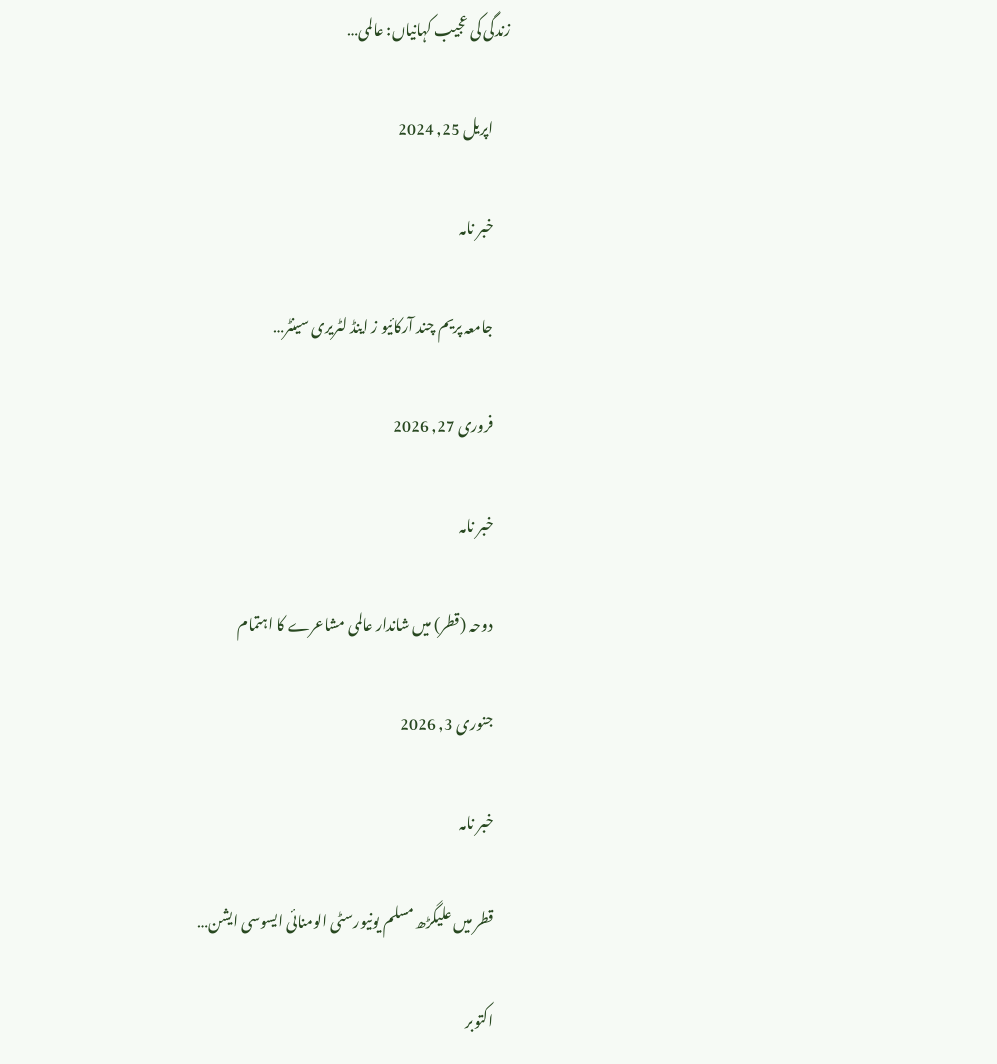زندگی کی عجیب کہانیاں: عالمی…

      اپریل 25, 2024

      خبر نامہ

      جامعہ پریم چند آرکائیو ز اینڈ لٹریری سینٹر…

      فروری 27, 2026

      خبر نامہ

      دوحہ (قطر) میں شاندار عالمی مشاعرے کا اہتمام

      جنوری 3, 2026

      خبر نامہ

      قطر میں علیگڑھ مسلم یونیورسٹی الومنائی ایسوسی ایشن…

      اکتوبر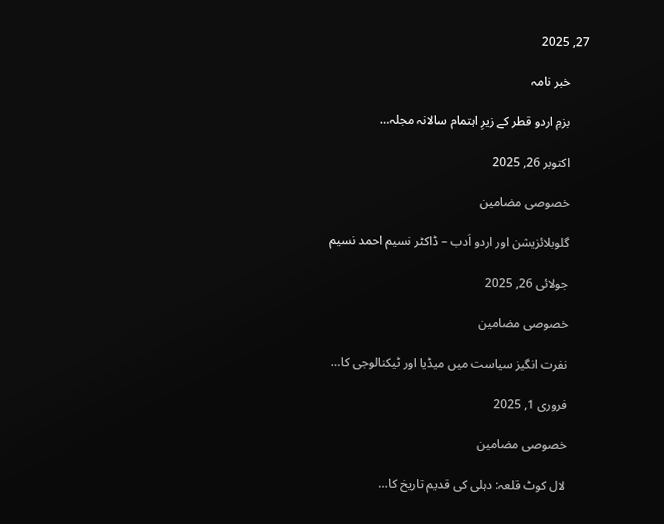27, 2025

      خبر نامہ

      بزمِ اردو قطر کے زیرِ اہتمام سالانہ مجلہ…

      اکتوبر 26, 2025

      خصوصی مضامین

      گلوبلائزیشن اور اردو اَدب – ڈاکٹر نسیم احمد نسیم

      جولائی 26, 2025

      خصوصی مضامین

      نفرت انگیز سیاست میں میڈیا اور ٹیکنالوجی کا…

      فروری 1, 2025

      خصوصی مضامین

      لال کوٹ قلعہ: دہلی کی قدیم تاریخ کا…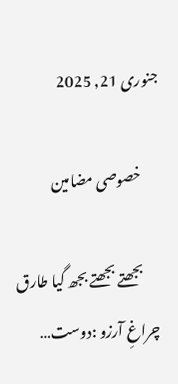جنوری 21, 2025

      خصوصی مضامین

      بجھتے بجھتے بجھ گیا طارق چراغِ آرزو :دوست…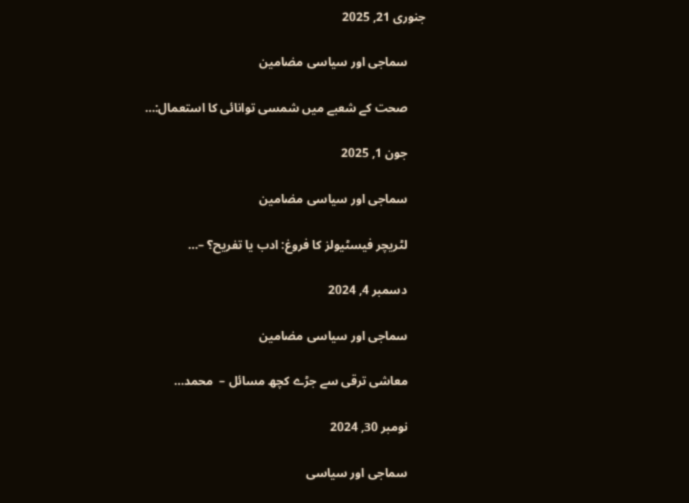جنوری 21, 2025

      سماجی اور سیاسی مضامین

      صحت کے شعبے میں شمسی توانائی کا استعمال:…

      جون 1, 2025

      سماجی اور سیاسی مضامین

      لٹریچر فیسٹیولز کا فروغ: ادب یا تفریح؟ –…

      دسمبر 4, 2024

      سماجی اور سیاسی مضامین

      معاشی ترقی سے جڑے کچھ مسائل –  محمد…

      نومبر 30, 2024

      سماجی اور سیاسی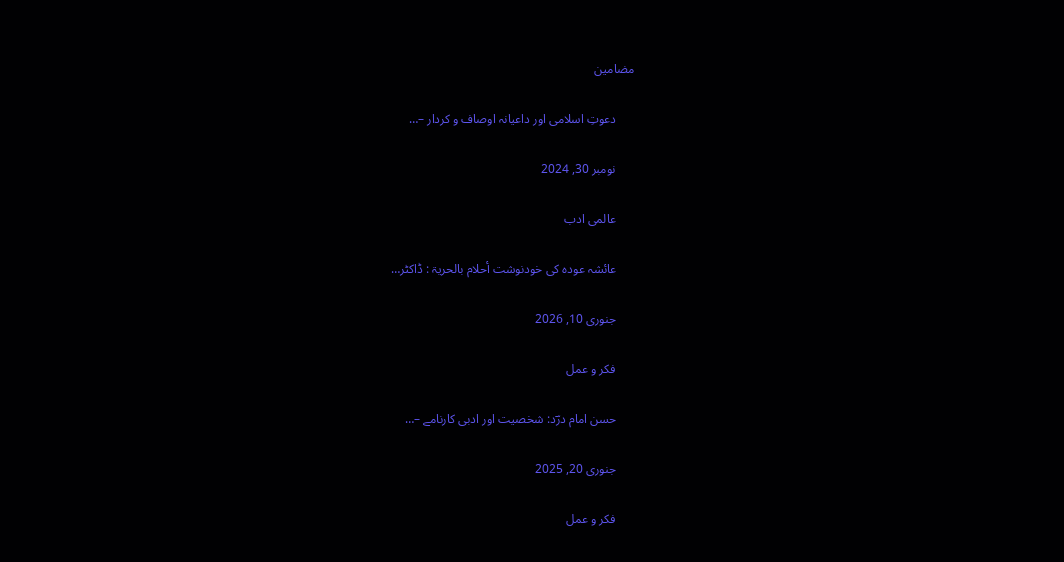مضامین

      دعوتِ اسلامی اور داعیانہ اوصاف و کردار –…

      نومبر 30, 2024

      عالمی ادب

      عائشہ عودہ کی خودنوشت أحلام بالحریۃ : ڈاکٹر…

      جنوری 10, 2026

      فکر و عمل

      حسن امام درؔد: شخصیت اور ادبی کارنامے –…

      جنوری 20, 2025

      فکر و عمل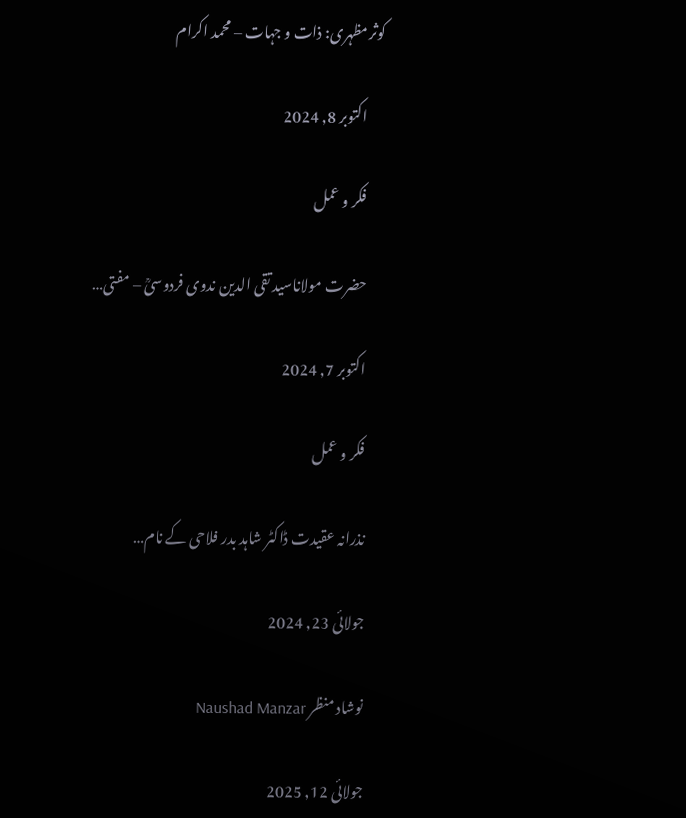کوثرمظہری: ذات و جہات – محمد اکرام

      اکتوبر 8, 2024

      فکر و عمل

      حضرت مولاناسید تقی الدین ندوی فردوسیؒ – مفتی…

      اکتوبر 7, 2024

      فکر و عمل

      نذرانہ عقیدت ڈاکٹر شاہد بدر فلاحی کے نام…

      جولائی 23, 2024

      نوشاد منظر Naushad Manzar

      جولائی 12, 2025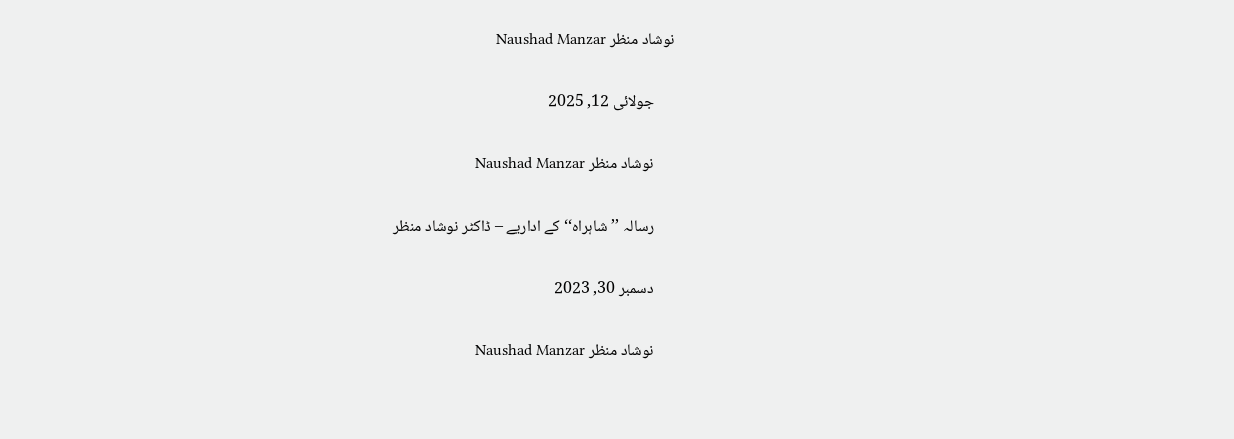نوشاد منظر Naushad Manzar

      جولائی 12, 2025

      نوشاد منظر Naushad Manzar

      رسالہ ’’شاہراہ‘‘ کے اداریے – ڈاکٹر نوشاد منظر

      دسمبر 30, 2023

      نوشاد منظر Naushad Manzar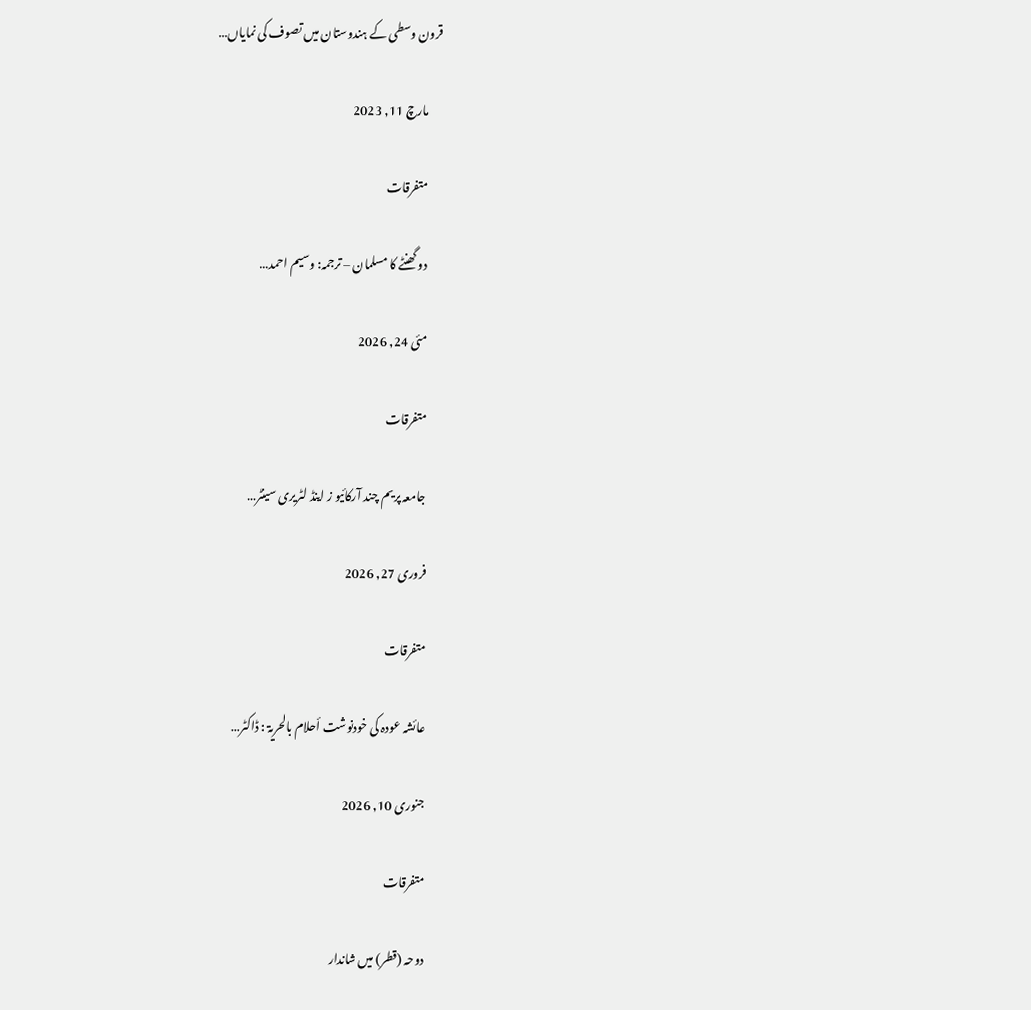قرون وسطی کے ہندوستان میں تصوف کی نمایاں…

      مارچ 11, 2023

      متفرقات

      دو گھنٹے کا مسلمان – ترجمہ: وسیم احمد…

      مئی 24, 2026

      متفرقات

      جامعہ پریم چند آرکائیو ز اینڈ لٹریری سینٹر…

      فروری 27, 2026

      متفرقات

      عائشہ عودہ کی خودنوشت أحلام بالحریۃ : ڈاکٹر…

      جنوری 10, 2026

      متفرقات

      دوحہ (قطر) میں شاندار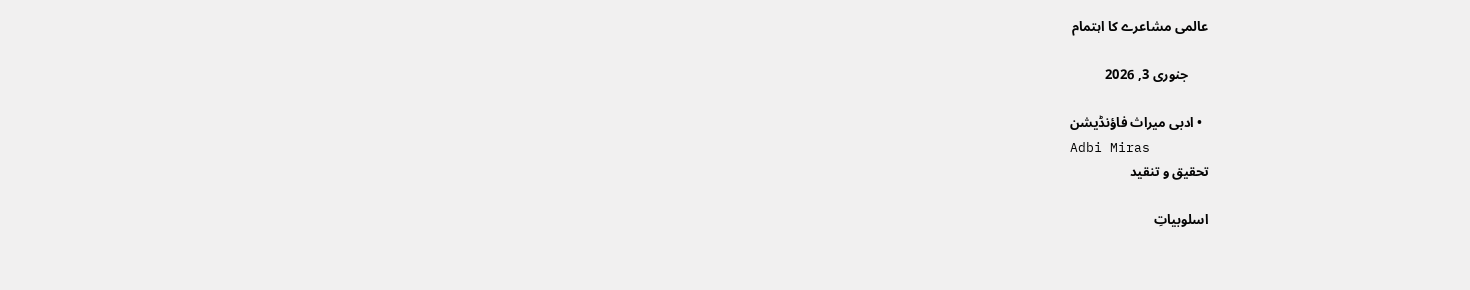عالمی مشاعرے کا اہتمام

      جنوری 3, 2026

  • ادبی میراث فاؤنڈیشن
Adbi Miras
تحقیق و تنقید

اسلوبیاتِ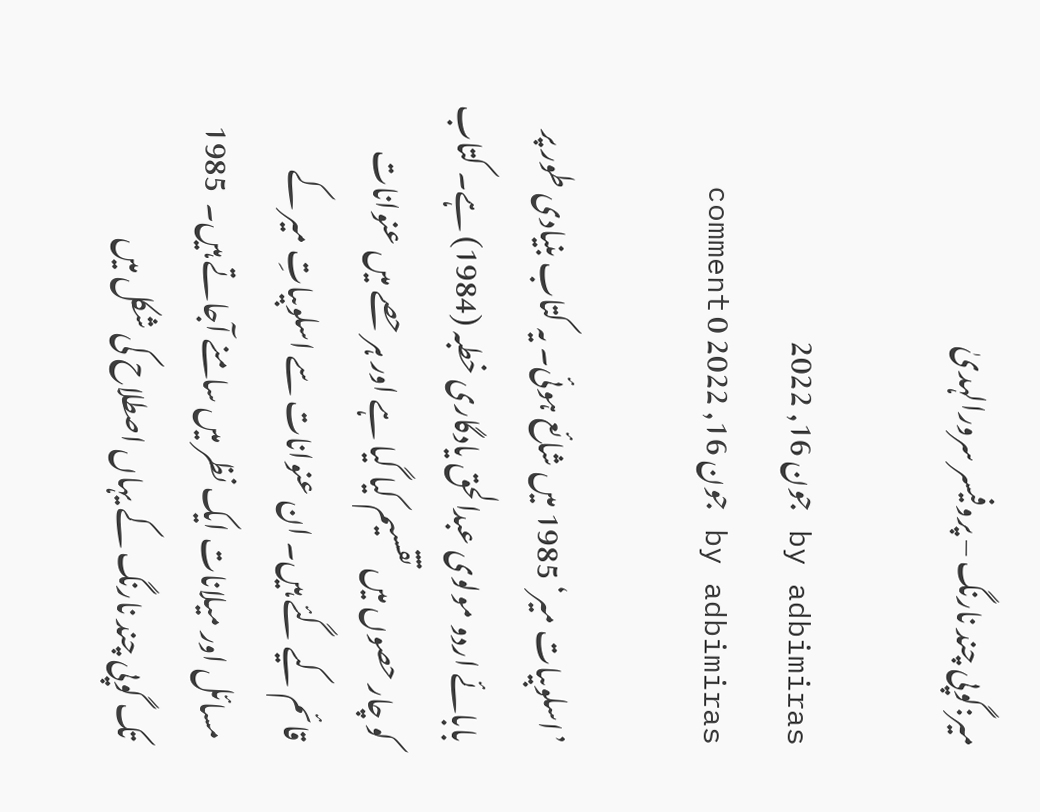میر:گوپی چند نارنگ – پروفیسر سرورالہدیٰ

by adbimiras جون 16, 2022
by adbimiras جون 16, 2022 0 comment

’اسلوبیات میر‘ 1985 میں شائع ہوئی۔ یہ کتاب بنیادی طور پر بابائے اردو مولوی عبدالحق یادگاری خطبہ (1984) ہے۔ کتاب کو چار حصوں میں تقسیم کیا گیا ہے اور ہر حصے میں عنوانات قائم کیے گئے ہیں۔ ان عنوانات سے اسلوبیاتِ میر کے مسائل اور میلانات ایک نظر میں سامنے آجاتے ہیں۔  1985 تک گوپی چند نارنگ کے یہاں اصطلاح کی شکل میں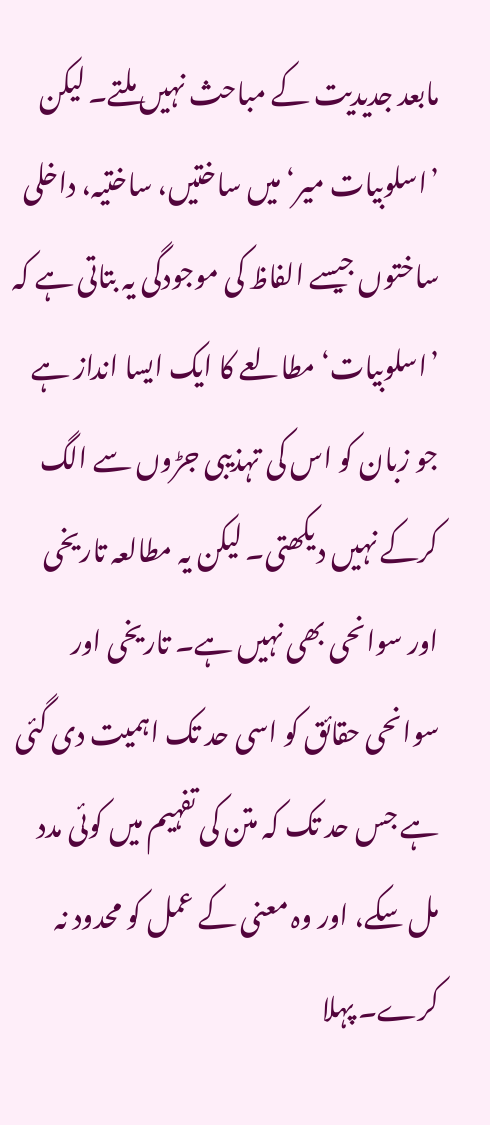مابعد جدیدیت کے مباحث نہیں ملتے۔ لیکن ’اسلوبیات میر‘ میں ساختیں، ساختیہ، داخلی ساختوں جیسے الفاظ کی موجودگی یہ بتاتی ہے کہ ’اسلوبیات‘ مطالعے کا ایک ایسا انداز ہے جو زبان کو اس کی تہذیبی جڑوں سے الگ کرکے نہیں دیکھتی۔ لیکن یہ مطالعہ تاریخی اور سوانحی بھی نہیں ہے۔ تاریخی اور سوانحی حقائق کو اسی حد تک اہمیت دی گئی ہے جس حد تک کہ متن کی تفہیم میں کوئی مدد مل سکے، اور وہ معنی کے عمل کو محدود نہ کرے۔ پہلا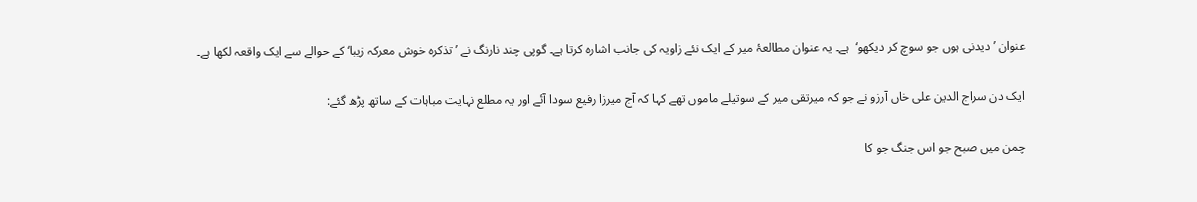عنوان ’دیدنی ہوں جو سوچ کر دیکھو‘  ہے۔ یہ عنوان مطالعۂ میر کے ایک نئے زاویہ کی جانب اشارہ کرتا ہے۔ گوپی چند نارنگ نے ’تذکرہ خوش معرکہ زیبا‘ کے حوالے سے ایک واقعہ لکھا ہے۔

ایک دن سراج الدین علی خاں آرزو نے جو کہ میرتقی میر کے سوتیلے ماموں تھے کہا کہ آج میرزا رفیع سودا آئے اور یہ مطلع نہایت مباہات کے ساتھ پڑھ گئے:

چمن میں صبح جو اس جنگ جو کا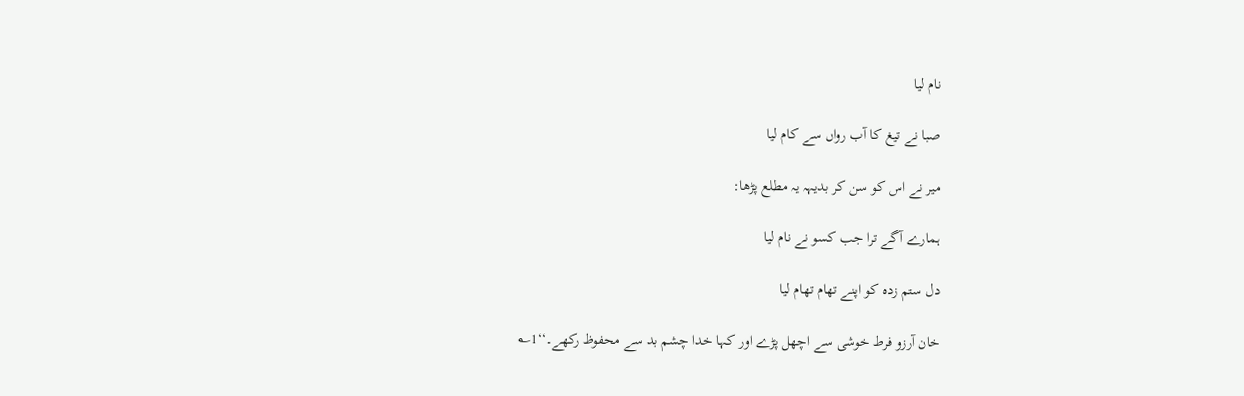نام لیا

صبا نے تیغ کا آب رواں سے کام لیا

میر نے اس کو سن کر بدیہہ یہ مطلع پڑھا:

ہمارے آگے ترا جب کسو نے نام لیا

دل ستم زدہ کو اپنے تھام تھام لیا

خان آرزو فرط خوشی سے اچھل پڑے اور کہا خدا چشم بد سے محفوظ رکھے۔‘‘1؎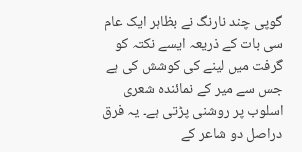گوپی چند نارنگ نے بظاہر ایک عام سی بات کے ذریعہ ایسے نکتہ کو گرفت میں لینے کی کوشش کی ہے جس سے میر کے نمائندہ شعری اسلوب پر روشنی پڑتی ہے۔ یہ فرق دراصل دو شاعر کے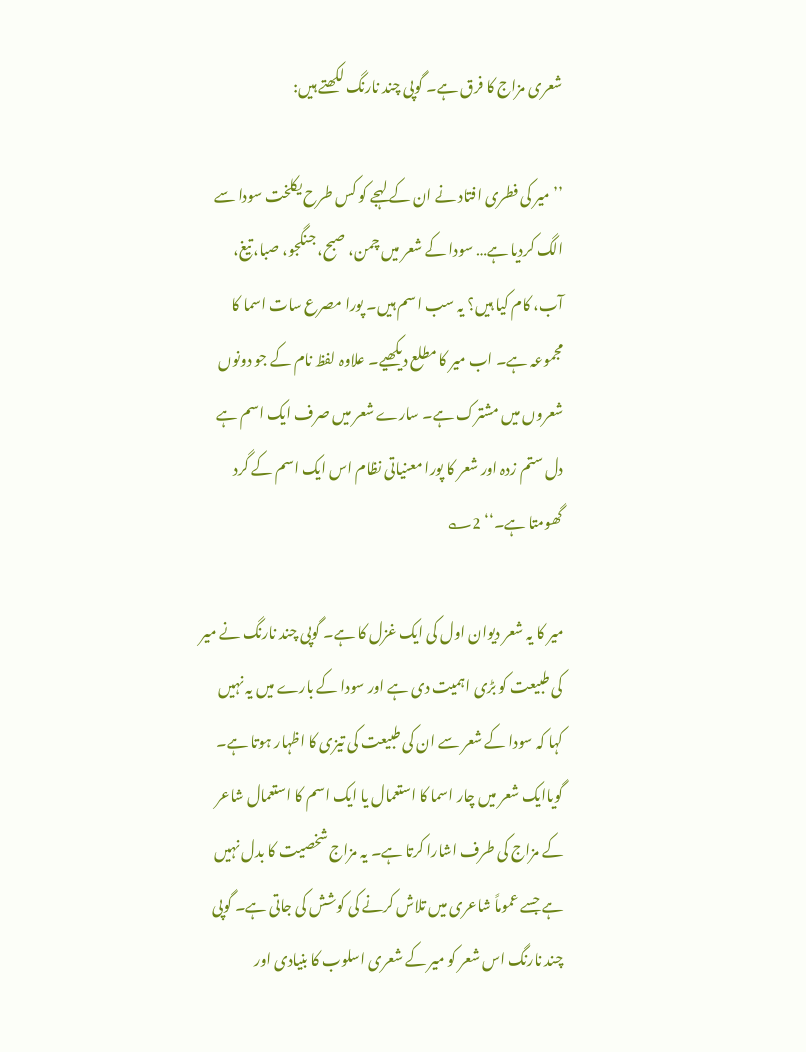شعری مزاج کا فرق ہے۔ گوپی چند نارنگ لکھتے ہیں:

’’میر کی فطری افتاد نے ان کے لہجے کو کس طرح یکلخت سودا سے الگ کردیا ہے… سودا کے شعر میں چمن، صبح، جنگجو، صبا، تیغ، آب، کام کیا ہیں؟ یہ سب اسم ہیں۔ پورا مصرع سات اسما کا مجموعہ ہے۔ اب میر کا مطلع دیکھیے۔ علاوہ لفظ نام کے جو دونوں شعروں میں مشترک ہے۔ سارے شعر میں صرف ایک اسم ہے دل ستم زدہ اور شعر کا پورا معنیاتی نظام اس ایک اسم کے گرد گھومتا ہے۔‘‘ 2؎

میر کا یہ شعر دیوان اول کی ایک غزل کا ہے۔ گوپی چند نارنگ نے میر کی طبیعت کو بڑی اہمیت دی ہے اور سودا کے بارے میں یہ نہیں کہا کہ سودا کے شعر سے ان کی طبیعت کی تیزی کا اظہار ہوتا ہے۔ گویاایک شعر میں چار اسما کا استعمال یا ایک اسم کا استعمال شاعر کے مزاج کی طرف اشارا کرتا ہے۔ یہ مزاج شخصیت کا بدل نہیں ہے جسے عموماً شاعری میں تلاش کرنے کی کوشش کی جاتی ہے۔ گوپی چند نارنگ اس شعر کو میر کے شعری اسلوب کا بنیادی اور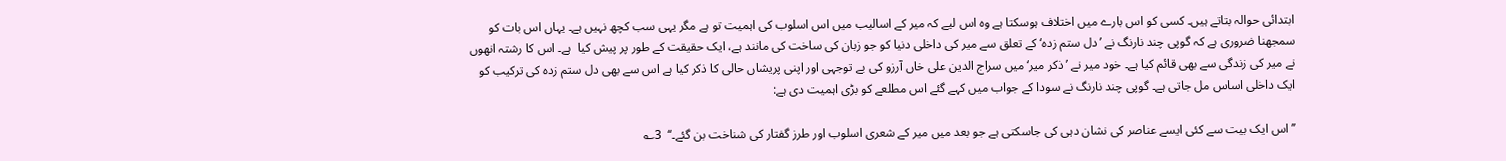ابتدائی حوالہ بتاتے ہیں۔ کسی کو اس بارے میں اختلاف ہوسکتا ہے وہ اس لیے کہ میر کے اسالیب میں اس اسلوب کی اہمیت تو ہے مگر یہی سب کچھ نہیں ہے۔ یہاں اس بات کو سمجھنا ضروری ہے کہ گوپی چند نارنگ نے ’دل ستم زدہ‘ کے تعلق سے میر کی داخلی دنیا کو جو زبان کی ساخت کی مانند ہے، ایک حقیقت کے طور پر پیش کیا  ہے۔ اس کا رشتہ انھوں نے میر کی زندگی سے بھی قائم کیا ہے۔ خود میر نے ’ذکر میر‘ میں سراج الدین علی خاں آرزو کی بے توجہی اور اپنی پریشاں حالی کا ذکر کیا ہے اس سے بھی دل ستم زدہ کی ترکیب کو ایک داخلی اساس مل جاتی ہے۔ گوپی چند نارنگ نے سودا کے جواب میں کہے گئے اس مطلعے کو بڑی اہمیت دی ہے:

’’اس ایک بیت سے کئی ایسے عناصر کی نشان دہی کی جاسکتی ہے جو بعد میں میر کے شعری اسلوب اور طرز گفتار کی شناخت بن گئے۔‘‘  3؎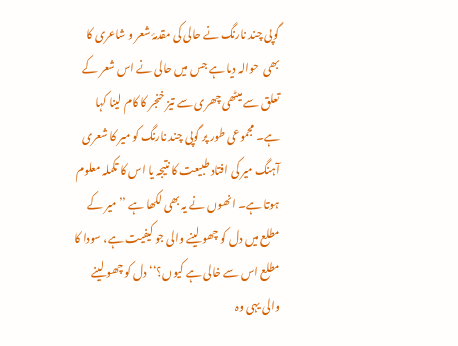گوپی چند نارنگ نے حالی کی مقدمۂ شعر و شاعری کا بھی  حوالہ دیا ہے جس میں حالی نے اس شعر کے تعلق سے میٹھی چھری سے تیز خنجر کا کام لینا کہا ہے۔ مجموعی طور پر گوپی چند نارنگ کو میر کا شعری آہنگ میر کی افتاد طبیعت کا نتیجہ یا اس کا تکملہ معلوم ہوتا ہے۔ انھوں نے یہ بھی لکھا ہے ’’میر کے مطلع میں دل کو چھو لینے والی جو کیفیت ہے، سودا کا مطلع اس سے خالی ہے کیوں؟‘‘ دل کو چھو لینے والی یہی وہ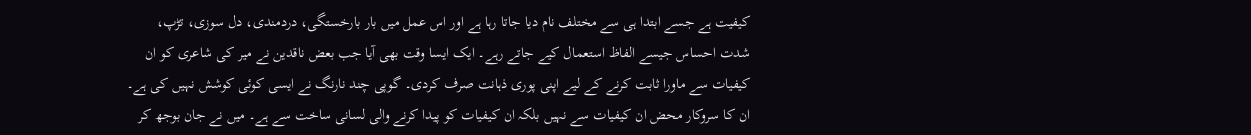کیفیت ہے جسے ابتدا ہی سے مختلف نام دیا جاتا رہا ہے اور اس عمل میں بار بارخستگی، دردمندی، دل سوزی، تڑپ، شدت احساس جیسے الفاظ استعمال کیے جاتے رہے۔ ایک ایسا وقت بھی آیا جب بعض ناقدین نے میر کی شاعری کو ان کیفیات سے ماورا ثابت کرنے کے لیے اپنی پوری ذہانت صرف کردی۔ گوپی چند نارنگ نے ایسی کوئی کوشش نہیں کی ہے۔ ان کا سروکار محض ان کیفیات سے نہیں بلکہ ان کیفیات کو پیدا کرنے والی لسانی ساخت سے ہے۔ میں نے جان بوجھ کر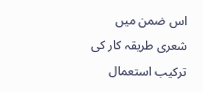اس ضمن میں شعری طریقہ کار کی ترکیب استعمال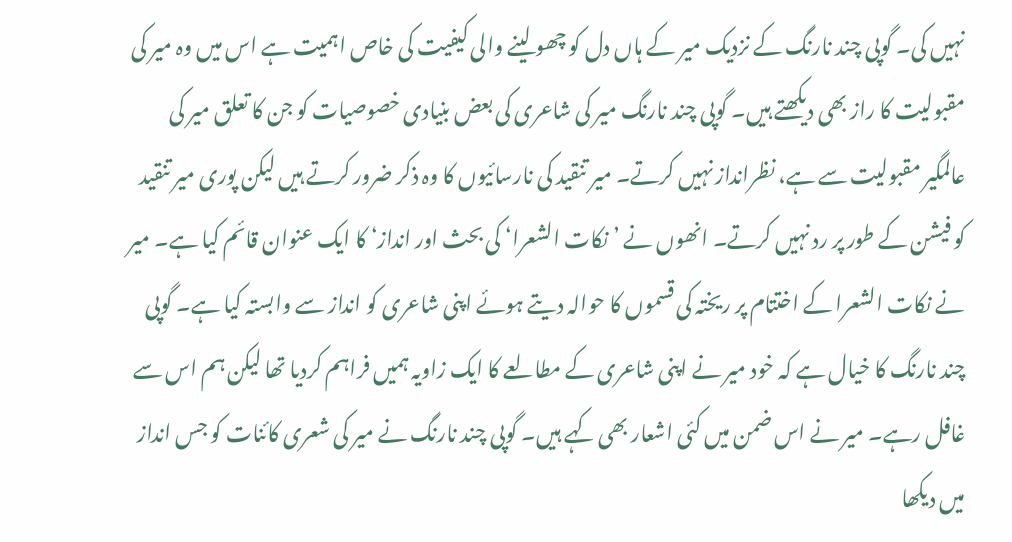نہیں کی۔ گوپی چند نارنگ کے نزدیک میر کے ہاں دل کو چھو لینے والی کیفیت کی خاص اہمیت ہے اس میں وہ میر کی مقبولیت کا راز بھی دیکھتے ہیں۔ گوپی چند نارنگ میر کی شاعری کی بعض بنیادی خصوصیات کو جن کا تعلق میر کی عالمگیر مقبولیت سے ہے، نظرانداز نہیں کرتے۔ میر تنقید کی نارسائیوں کا وہ ذکر ضرور کرتے ہیں لیکن پوری میر تنقید کو فیشن کے طور پر رد نہیں کرتے۔ انھوں نے ’نکات الشعرا‘ کی بحث اور انداز‘ کا ایک عنوان قائم کیا ہے۔ میر نے نکات الشعرا کے اختتام پر ریختہ کی قسموں کا حوالہ دیتے ہوئے اپنی شاعری کو انداز سے وابستہ کیا ہے۔ گوپی چند نارنگ کا خیال ہے کہ خود میر نے اپنی شاعری کے مطالعے کا ایک زاویہ ہمیں فراہم کردیا تھا لیکن ہم اس سے غافل رہے۔ میر نے اس ضمن میں کئی اشعار بھی کہے ہیں۔ گوپی چند نارنگ نے میر کی شعری کائنات کو جس انداز میں دیکھا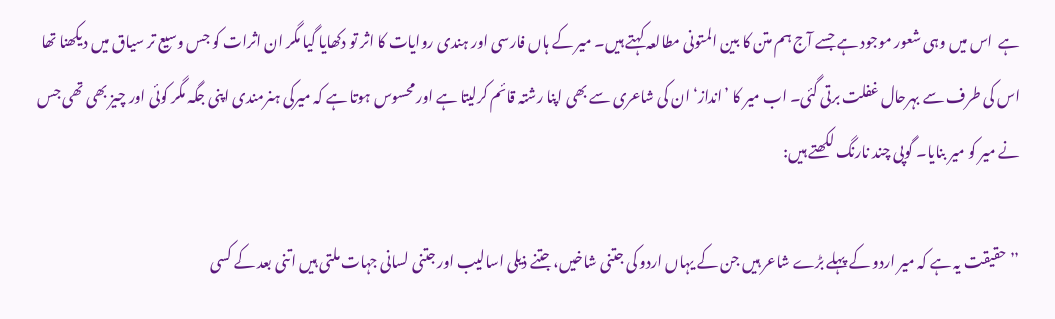ہے  اس میں وہی شعور موجود ہے جسے آج ہم متن کا بین المتونی مطالعہ کہتے ہیں۔ میر کے ہاں فارسی اور ہندی روایات کا اثر تو دکھایا گیا مگر ان اثرات کو جس وسیع تر سیاق میں دیکھنا تھا اس کی طرف سے بہرحال غفلت برتی گئی۔ اب میر کا ’انداز‘ ان کی شاعری سے بھی اپنا رشتہ قائم کرلیتا ہے اور محسوس ہوتا ہے کہ میرکی ہنرمندی اپنی جگہ مگر کوئی اور چیز بھی تھی جس نے میر کو میر بنایا۔ گوپی چند نارنگ لکھتے ہیں:

’’حقیقت یہ ہے کہ میر اردو کے پہلے بڑے شاعر ہیں جن کے یہاں اردو کی جتنی شاخیں، جتنے ذیلی اسالیب اور جتنی لسانی جہات ملتی ہیں اتنی بعد کے کسی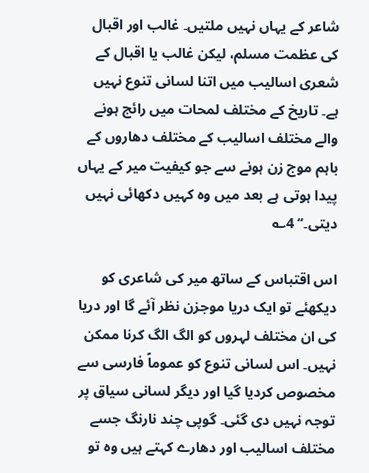شاعر کے یہاں نہیں ملتیں۔ غالب اور اقبال کی عظمت مسلم، لیکن غالب یا اقبال کے شعری اسالیب میں اتنا لسانی تنوع نہیں ہے۔ تاریخ کے مختلف لمحات میں رائج ہونے والے مختلف اسالیب کے مختلف دھاروں کے باہم موج زن ہونے سے جو کیفیت میر کے یہاں پیدا ہوتی ہے بعد میں وہ کہیں دکھائی نہیں دیتی۔‘‘ 4؎

اس اقتباس کے ساتھ میر کی شاعری کو دیکھئے تو ایک دریا موجزن نظر آئے گا اور دریا کی ان مختلف لہروں کو الگ الگ کرنا ممکن نہیں۔ اس لسانی تنوع کو عموماً فارسی سے مخصوص کردیا گیا اور دیگر لسانی سیاق پر توجہ نہیں دی گئی۔ گوپی چند نارنگ جسے مختلف اسالیب اور دھارے کہتے ہیں وہ تو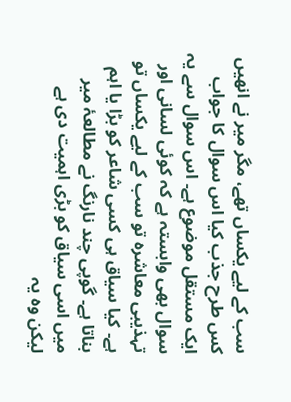سب کے لیے یکساں تھے، مگر میر نے انھیں کس طرح جذب کیا اس سوال کا جواب ایک مستقل موضوع ہے۔ اس سوال سے یہ سوال بھی وابستہ ہے کہ کوئی لسانی اور تہذیبی معاشرہ تو سب کے لیے یکساں تو ہے۔ کیا سیاق ہی کسی شاعر کو بڑا یا اہم بناتا ہے۔ گوپی چند نارنگ نے مطالعۂ میر میں اسی سیاق کو بڑی اہمیت دی ہے لیکن وہ یہ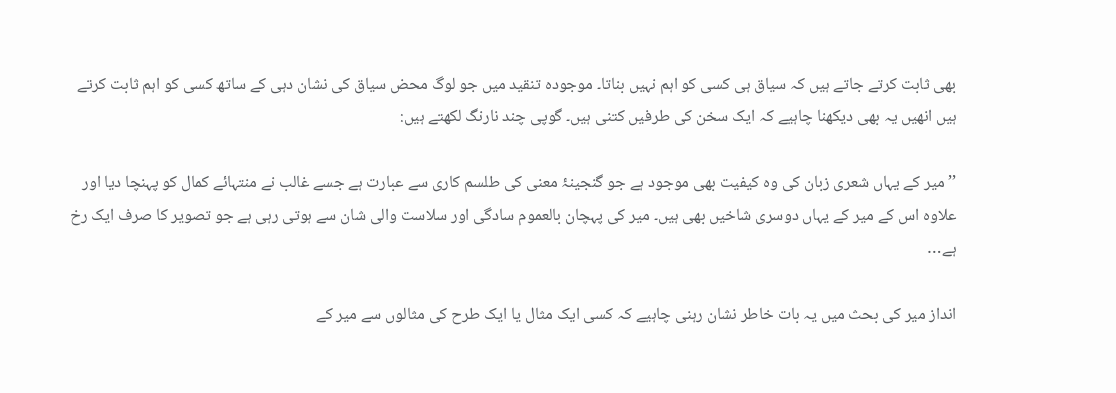بھی ثابت کرتے جاتے ہیں کہ سیاق ہی کسی کو اہم نہیں بناتا۔ موجودہ تنقید میں جو لوگ محض سیاق کی نشان دہی کے ساتھ کسی کو اہم ثابت کرتے ہیں انھیں یہ بھی دیکھنا چاہیے کہ ایک سخن کی طرفیں کتنی ہیں۔ گوپی چند نارنگ لکھتے ہیں:

’’میر کے یہاں شعری زبان کی وہ کیفیت بھی موجود ہے جو گنجینۂ معنی کی طلسم کاری سے عبارت ہے جسے غالب نے منتہائے کمال کو پہنچا دیا اور علاوہ اس کے میر کے یہاں دوسری شاخیں بھی ہیں۔ میر کی پہچان بالعموم سادگی اور سلاست والی شان سے ہوتی رہی ہے جو تصویر کا صرف ایک رخ ہے…

انداز میر کی بحث میں یہ بات خاطر نشان رہنی چاہیے کہ کسی ایک مثال یا ایک طرح کی مثالوں سے میر کے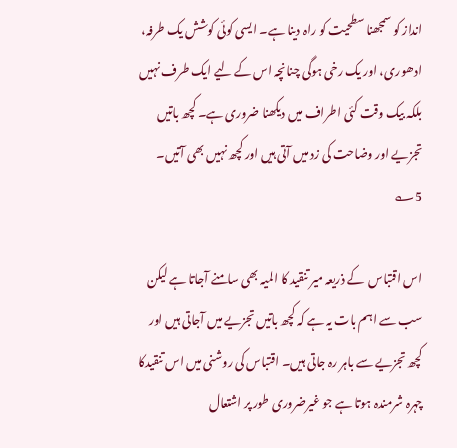انداز کو سمجھنا سطحیت کو راہ دینا ہے۔ ایسی کوئی کوشش یک طرفہ، ادھوری، اور یک رخی ہوگی چنانچہ اس کے لیے ایک طرف نہیں بلکہ بیک وقت کئی اطراف میں دیکھنا ضروری ہے۔ کچھ باتیں تجزیے اور وضاحت کی زد میں آتی ہیں اور کچھ نہیں بھی آتیں۔ 5؎

اس اقتباس  کے ذریعہ میر تنقید کا المیہ بھی سامنے آجاتا ہے لیکن سب سے اہم بات یہ ہے کہ کچھ باتیں تجزیے میں آجاتی ہیں اور کچھ تجزیے سے باہر رہ جاتی ہیں۔ اقتباس کی روشنی میں اس تنقیدکا چہرہ شرمندہ ہوتا ہے جو غیرضروری طور پر اشتعال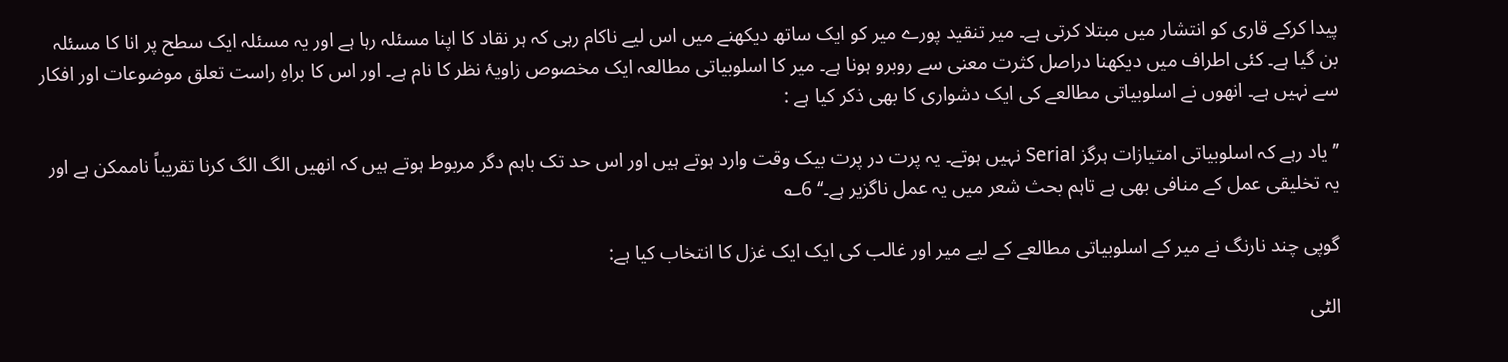پیدا کرکے قاری کو انتشار میں مبتلا کرتی ہے۔ میر تنقید پورے میر کو ایک ساتھ دیکھنے میں اس لیے ناکام رہی کہ ہر نقاد کا اپنا مسئلہ رہا ہے اور یہ مسئلہ ایک سطح پر انا کا مسئلہ بن گیا ہے۔ کئی اطراف میں دیکھنا دراصل کثرت معنی سے روبرو ہونا ہے۔ میر کا اسلوبیاتی مطالعہ ایک مخصوص زاویۂ نظر کا نام ہے۔ اور اس کا براہِ راست تعلق موضوعات اور افکار سے نہیں ہے۔ انھوں نے اسلوبیاتی مطالعے کی ایک دشواری کا بھی ذکر کیا ہے :

’’یاد رہے کہ اسلوبیاتی امتیازات ہرگز Serial نہیں ہوتے۔ یہ پرت در پرت بیک وقت وارد ہوتے ہیں اور اس حد تک باہم دگر مربوط ہوتے ہیں کہ انھیں الگ الگ کرنا تقریباً ناممکن ہے اور یہ تخلیقی عمل کے منافی بھی ہے تاہم بحث شعر میں یہ عمل ناگزیر ہے۔‘‘ 6؎

گوپی چند نارنگ نے میر کے اسلوبیاتی مطالعے کے لیے میر اور غالب کی ایک ایک غزل کا انتخاب کیا ہے:

الٹی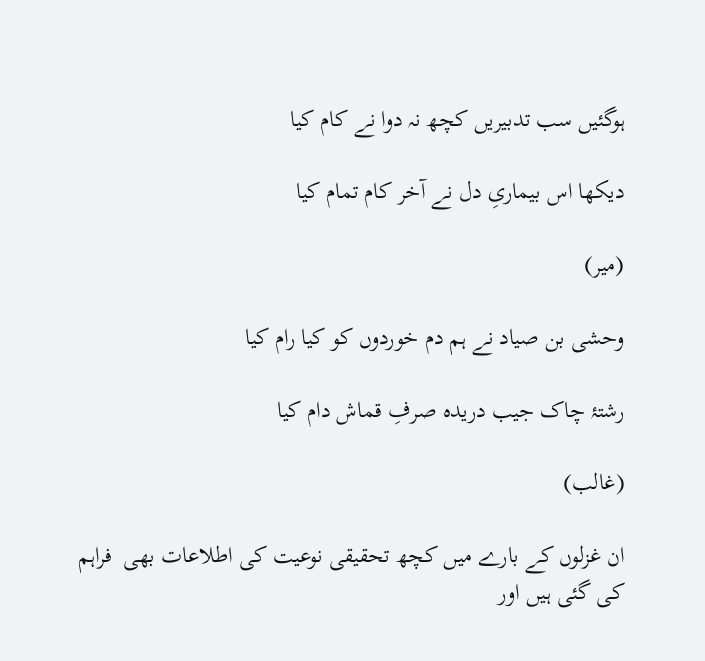ہوگئیں سب تدبیریں کچھ نہ دوا نے کام کیا

دیکھا اس بیماریِ دل نے آخر کام تمام کیا

(میر)

وحشی بن صیاد نے ہم دم خوردوں کو کیا رام کیا

رشتۂ چاک جیب دریدہ صرفِ قماش دام کیا

(غالب)

ان غزلوں کے بارے میں کچھ تحقیقی نوعیت کی اطلاعات بھی  فراہم کی گئی ہیں اور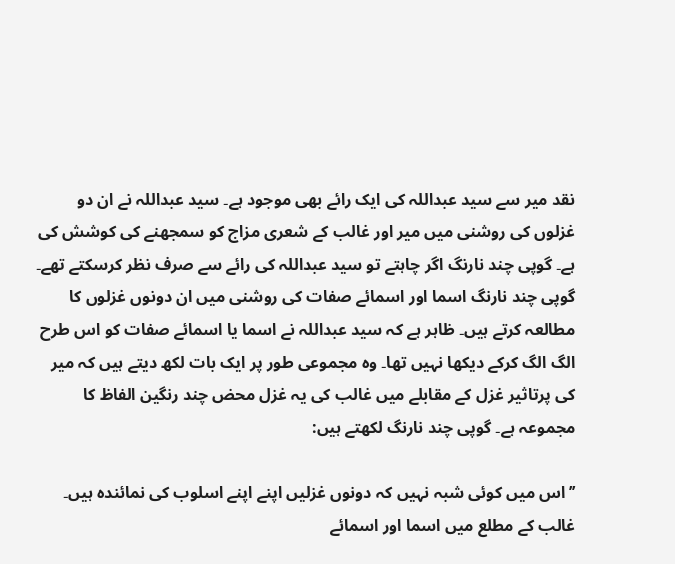نقد میر سے سید عبداللہ کی ایک رائے بھی موجود ہے۔ سید عبداللہ نے ان دو غزلوں کی روشنی میں میر اور غالب کے شعری مزاج کو سمجھنے کی کوشش کی ہے۔ گوپی چند نارنگ اگر چاہتے تو سید عبداللہ کی رائے سے صرف نظر کرسکتے تھے۔ گوپی چند نارنگ اسما اور اسمائے صفات کی روشنی میں ان دونوں غزلوں کا مطالعہ کرتے ہیں۔ ظاہر ہے کہ سید عبداللہ نے اسما یا اسمائے صفات کو اس طرح الگ الگ کرکے دیکھا نہیں تھا۔ وہ مجموعی طور پر ایک بات لکھ دیتے ہیں کہ میر کی پرتاثیر غزل کے مقابلے میں غالب کی یہ غزل محض چند رنگین الفاظ کا مجموعہ ہے۔ گوپی چند نارنگ لکھتے ہیں:

’’اس میں کوئی شبہ نہیں کہ دونوں غزلیں اپنے اپنے اسلوب کی نمائندہ ہیں۔ غالب کے مطلع میں اسما اور اسمائے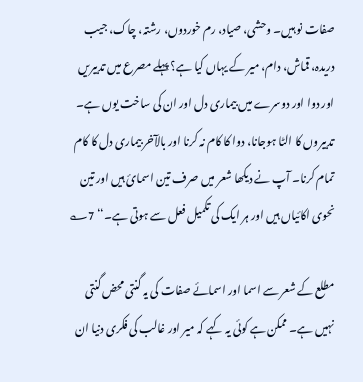صفات نو ہیں۔ وحشی، صیاد، رم خوردوں، رشتہ، چاک، جیب دریدہ، قماش، دام، میر کے یہاں کیا ہے؟ پہلے مصرع میں تدبیریں اور دوا اور دوسرے میں بیماری دل اور ان کی ساخت یوں ہے۔ تدبیروں کا الٹا ہوجانا، دوا کا کام نہ کرنا اور بالآخر بیماری دل کا کام تمام کرنا۔ آپ نے دیکھا شعر میں صرف تین اسمائ ہیں اور تین نحوی اکائیاں ہیں اور ہر ایک کی تکمیل فعل سے ہوتی ہے۔‘‘ 7؎

مطلع کے شعر سے اسما اور اسمائے صفات کی یہ گنتی محض گنتی نہیں ہے۔ ممکن ہے کوئی یہ کہے کہ میر اور غالب کی فکری دنیا ان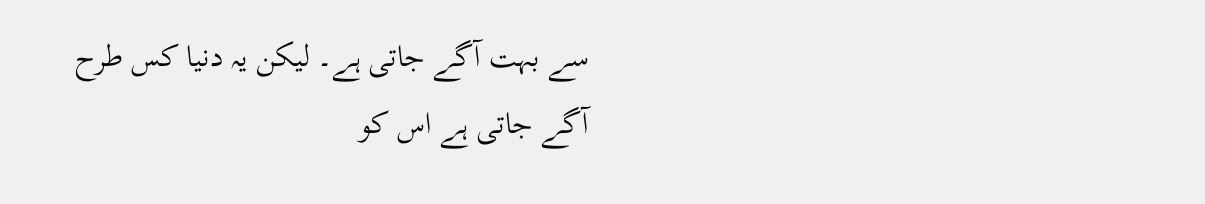سے بہت آگے جاتی ہے۔ لیکن یہ دنیا کس طرح آگے جاتی ہے اس کو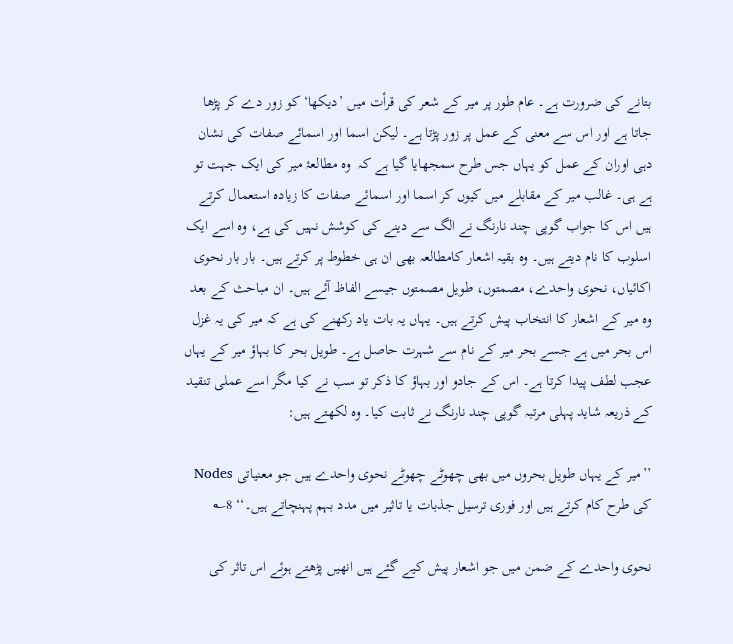بتانے کی ضرورت ہے۔ عام طور پر میر کے شعر کی قرأت میں ’دیکھا‘ کو زور دے کر پڑھا جاتا ہے اور اس سے معنی کے عمل پر زور پڑتا ہے۔ لیکن اسما اور اسمائے صفات کی نشان دہی اوران کے عمل کو یہاں جس طرح سمجھایا گیا ہے کہ  وہ مطالعۂ میر کی ایک جہت تو ہے ہی۔ غالب میر کے مقابلے میں کیوں کر اسما اور اسمائے صفات کا زیادہ استعمال کرتے ہیں اس کا جواب گوپی چند نارنگ نے الگ سے دینے کی کوشش نہیں کی ہے، وہ اسے ایک اسلوب کا نام دیتے ہیں۔ وہ بقیہ اشعار کامطالعہ بھی ان ہی خطوط پر کرتے ہیں۔ بار بار نحوی اکائیاں، نحوی واحدے، مصمتوں، طویل مصمتوں جیسے الفاظ آئے ہیں۔ ان مباحث کے بعد وہ میر کے اشعار کا انتخاب پیش کرتے ہیں۔ یہاں یہ بات یاد رکھنے کی ہے کہ میر کی یہ غزل اس بحر میں ہے جسے بحر میر کے نام سے شہرت حاصل ہے۔ طویل بحر کا بہاؤ میر کے یہاں عجب لطف پیدا کرتا ہے۔ اس کے جادو اور بہاؤ کا ذکر تو سب نے کیا مگر اسے عملی تنقید کے ذریعہ شاید پہلی مرتبہ گوپی چند نارنگ نے ثابت کیا۔ وہ لکھتے ہیں:

’’میر کے یہاں طویل بحروں میں بھی چھوٹے چھوٹے نحوی واحدے ہیں جو معنیاتی Nodes کی طرح کام کرتے ہیں اور فوری ترسیل جذبات یا تاثیر میں مدد بہم پہنچاتے ہیں۔‘‘ 8؎

نحوی واحدے کے ضمن میں جو اشعار پیش کیے گئے ہیں انھیں پڑھتے ہوئے اس تاثر کی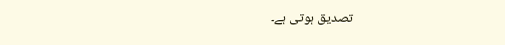تصدیق ہوتی ہے۔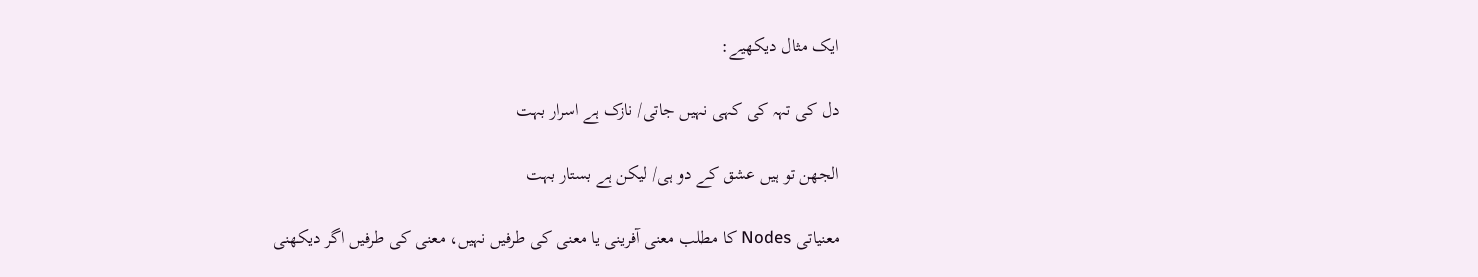ایک مثال دیکھیے:

دل کی تہہ کی کہی نہیں جاتی/ نازک ہے اسرار بہت

الجھن تو ہیں عشق کے دو ہی/ لیکن ہے بستار بہت

معنیاتی Nodes کا مطلب معنی آفرینی یا معنی کی طرفیں نہیں، معنی کی طرفیں اگر دیکھنی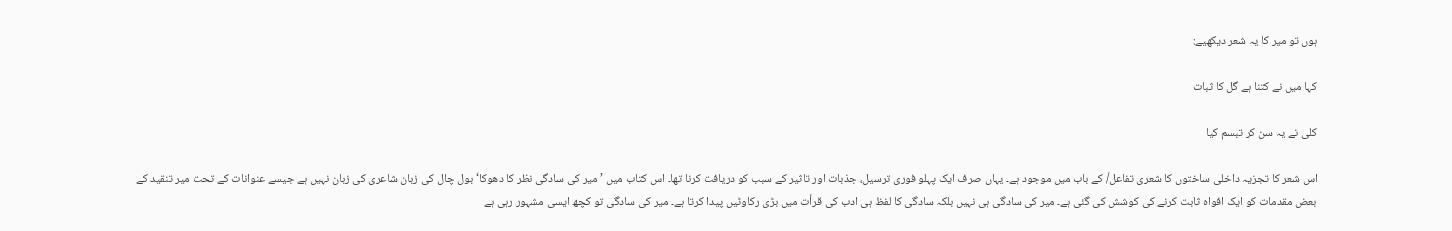ہوں تو میر کا یہ شعر دیکھیے:

کہا میں نے کتنا ہے گل کا ثبات

کلی نے یہ سن کر تبسم کیا

اس شعر کا تجزیہ داخلی ساختوں کا شعری تفاعل/ کے باب میں موجود ہے۔ یہاں صرف ایک پہلو فوری ترسیل، جذبات اور تاثیر کے سبب کو دریافت کرنا تھا۔ اس کتاب میں ’میر کی سادگی نظر کا دھوکا‘ بول چال کی زبان شاعری کی زبان نہیں ہے جیسے عنوانات کے تحت میر تنقید کے بعض مقدمات کو ایک افواہ ثابت کرنے کی کوشش کی گئی ہے۔ میر کی سادگی ہی نہیں بلکہ سادگی کا لفظ ہی ادب کی قرأت میں بڑی رکاوٹیں پیدا کرتا ہے۔ میر کی سادگی تو کچھ ایسی مشہور رہی ہے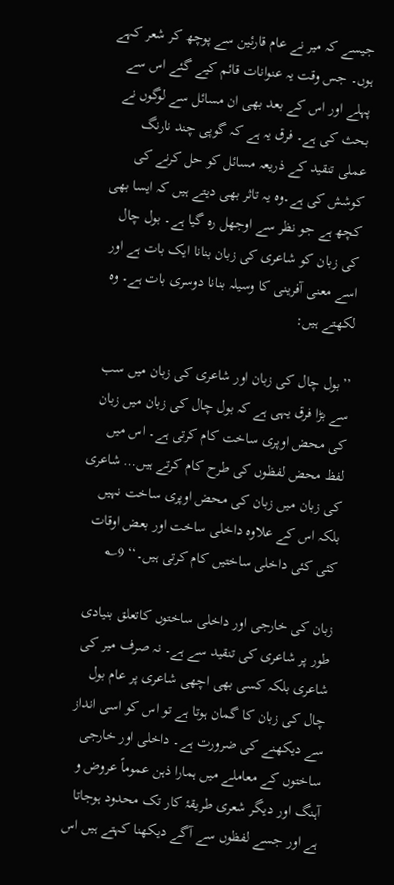جیسے کہ میر نے عام قارئین سے پوچھ کر شعر کہے ہوں۔ جس وقت یہ عنوانات قائم کیے گئے اس سے پہلے اور اس کے بعد بھی ان مسائل سے لوگوں نے بحث کی ہے۔ فرق یہ ہے کہ گوپی چند نارنگ عملی تنقید کے ذریعہ مسائل کو حل کرنے کی کوشش کی ہے۔وہ یہ تاثر بھی دیتے ہیں کہ ایسا بھی کچھ ہے جو نظر سے اوجھل رہ گیا ہے۔ بول چال کی زبان کو شاعری کی زبان بنانا ایک بات ہے اور اسے معنی آفرینی کا وسیلہ بنانا دوسری بات ہے۔ وہ لکھتے ہیں:

’’بول چال کی زبان اور شاعری کی زبان میں سب سے بڑا فرق یہی ہے کہ بول چال کی زبان میں زبان کی محض اوپری ساخت کام کرتی ہے۔ اس میں لفظ محض لفظوں کی طرح کام کرتے ہیں… شاعری کی زبان میں زبان کی محض اوپری ساخت نہیں بلکہ اس کے علاوہ داخلی ساخت اور بعض اوقات کئی کئی داخلی ساختیں کام کرتی ہیں۔‘‘ 9؎

زبان کی خارجی اور داخلی ساختوں کاتعلق بنیادی طور پر شاعری کی تنقید سے ہے۔ نہ صرف میر کی شاعری بلکہ کسی بھی اچھی شاعری پر عام بول چال کی زبان کا گمان ہوتا ہے تو اس کو اسی انداز سے دیکھنے کی ضرورت ہے۔ داخلی اور خارجی ساختوں کے معاملے میں ہمارا ذہن عموماً عروض و آہنگ اور دیگر شعری طریقۂ کار تک محدود ہوجاتا ہے اور جسے لفظوں سے آگے دیکھنا کہتے ہیں اس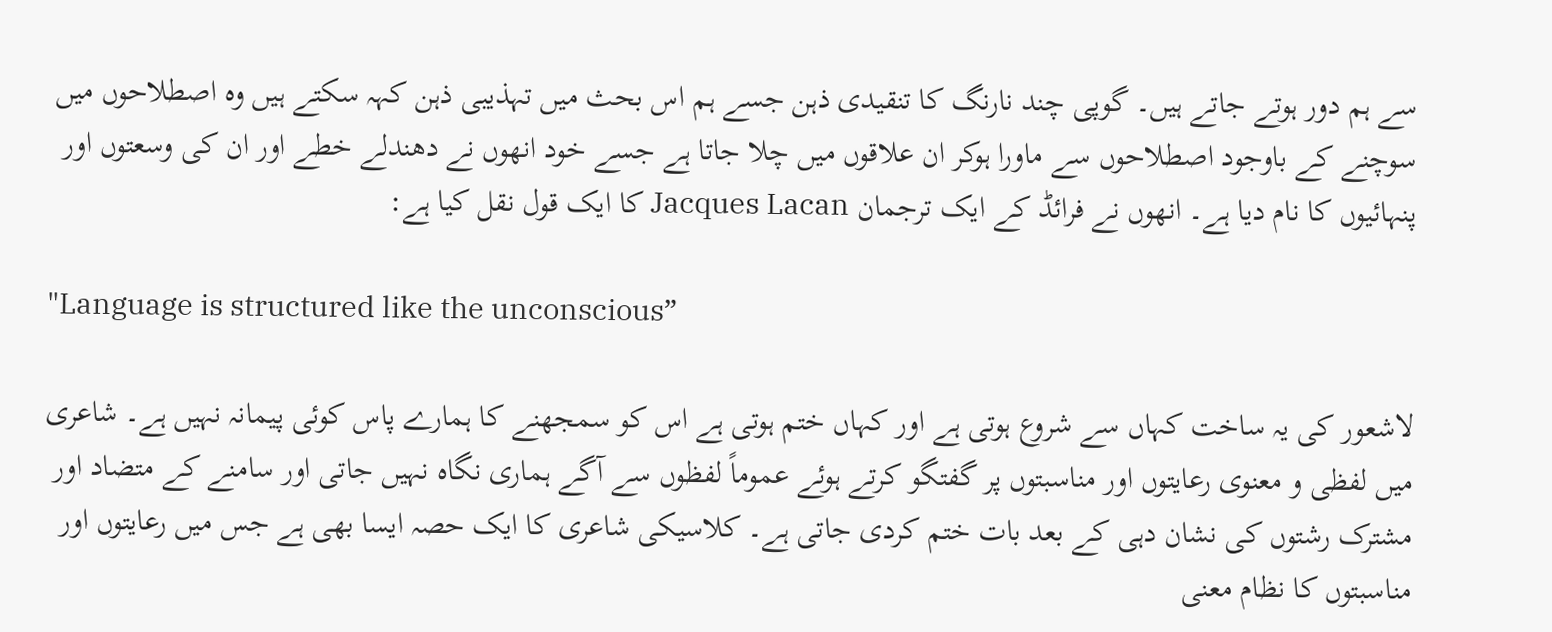سے ہم دور ہوتے جاتے ہیں۔ گوپی چند نارنگ کا تنقیدی ذہن جسے ہم اس بحث میں تہذیبی ذہن کہہ سکتے ہیں وہ اصطلاحوں میں سوچنے کے باوجود اصطلاحوں سے ماورا ہوکر ان علاقوں میں چلا جاتا ہے جسے خود انھوں نے دھندلے خطے اور ان کی وسعتوں اور پنہائیوں کا نام دیا ہے۔ انھوں نے فرائڈ کے ایک ترجمان Jacques Lacan کا ایک قول نقل کیا ہے:

"Language is structured like the unconscious”

لاشعور کی یہ ساخت کہاں سے شروع ہوتی ہے اور کہاں ختم ہوتی ہے اس کو سمجھنے کا ہمارے پاس کوئی پیمانہ نہیں ہے۔ شاعری میں لفظی و معنوی رعایتوں اور مناسبتوں پر گفتگو کرتے ہوئے عموماً لفظوں سے آگے ہماری نگاہ نہیں جاتی اور سامنے کے متضاد اور مشترک رشتوں کی نشان دہی کے بعد بات ختم کردی جاتی ہے۔ کلاسیکی شاعری کا ایک حصہ ایسا بھی ہے جس میں رعایتوں اور مناسبتوں کا نظام معنی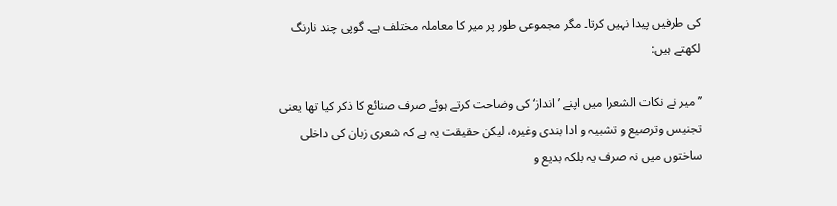کی طرفیں پیدا نہیں کرتا۔ مگر مجموعی طور پر میر کا معاملہ مختلف ہے۔ گوپی چند نارنگ لکھتے ہیں:

’’میر نے نکات الشعرا میں اپنے ’انداز‘ کی وضاحت کرتے ہوئے صرف صنائع کا ذکر کیا تھا یعنی تجنیس وترصیع و تشبیہ و ادا بندی وغیرہ، لیکن حقیقت یہ ہے کہ شعری زبان کی داخلی ساختوں میں نہ صرف یہ بلکہ بدیع و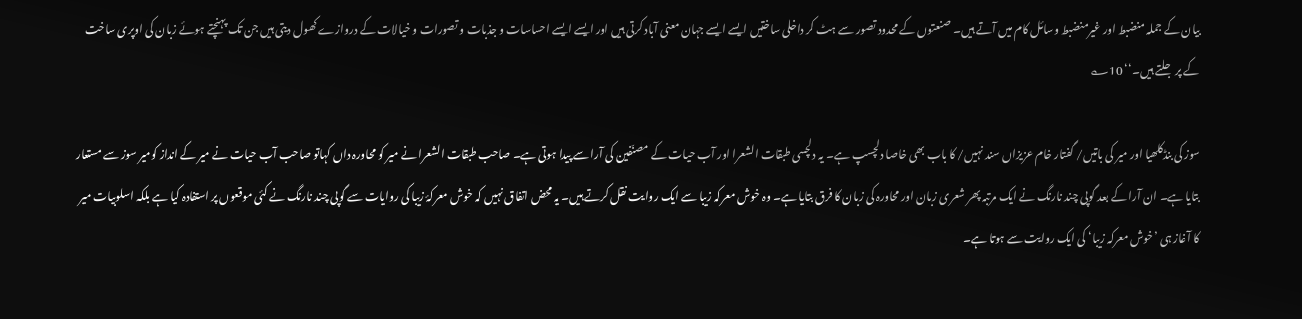بیان کے جملہ منضبط اور غیرمنضبط وسائل کام میں آتے ہیں۔ صنعتوں کے محدود تصور سے ہٹ کر داخلی ساختیں ایسے ایسے جہان معنی آباد کرتی ہیں اور ایسے ایسے احساسات و جذبات و تصورات و خیالات کے دروازے کھول دیتی ہیں جن تک پہنچتے ہوئے زبان کی اوپری ساخت کے پر جلتے ہیں۔‘‘ 10؎

سوز کی بنڈکلھیا اور میر کی باتیں/ گفتار خام عزیزاں سند نہیں/ کا باب بھی خاصا دلچسپ ہے۔ یہ دلچسی طبقات الشعرا اور آب حیات کے مصنّفین کی آرا سے پیدا ہوتی ہے۔ صاحب طبقات الشعرا نے میر کو محاورہ داں کہاتو صاحب آب حیات نے میر کے انداز کومیر سوز سے مستعار بتایا ہے۔ ان آرا کے بعد گوپی چند نارنگ نے ایک مرتبہ پھر شعری زبان اور محاورہ کی زبان کا فرق بتایا ہے۔ وہ خوش معرکہ زیبا سے ایک روایت نقل کرتے ہیں۔ یہ محض اتفاق نہیں کہ خوش معرکۂ زیبا کی روایات سے گوپی چند نارنگ نے کئی موقعوں پر استفادہ کیا ہے بلکہ اسلوبیات میر کا آغاز ہی ’خوش معرکہ زیبا‘ کی ایک روایت سے ہوتا ہے۔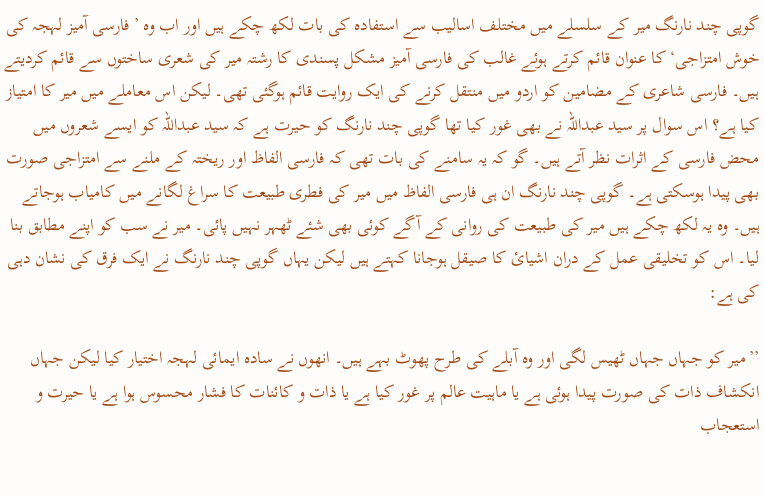گوپی چند نارنگ میر کے سلسلے میں مختلف اسالیب سے استفادہ کی بات لکھ چکے ہیں اور اب وہ ’فارسی آمیز لہجہ کی خوش امتزاجی‘ کا عنوان قائم کرتے ہوئے غالب کی فارسی آمیز مشکل پسندی کا رشتہ میر کی شعری ساختوں سے قائم کردیتے ہیں۔ فارسی شاعری کے مضامین کو اردو میں منتقل کرنے کی ایک روایت قائم ہوگئی تھی۔ لیکن اس معاملے میں میر کا امتیاز کیا ہے؟ اس سوال پر سید عبداللہ نے بھی غور کیا تھا گوپی چند نارنگ کو حیرت ہے کہ سید عبداللہ کو ایسے شعروں میں محض فارسی کے اثرات نظر آتے ہیں۔ گو کہ یہ سامنے کی بات تھی کہ فارسی الفاظ اور ریختہ کے ملنے سے امتزاجی صورت بھی پیدا ہوسکتی ہے۔ گوپی چند نارنگ ان ہی فارسی الفاظ میں میر کی فطری طبیعت کا سراغ لگانے میں کامیاب ہوجاتے ہیں۔ وہ یہ لکھ چکے ہیں میر کی طبیعت کی روانی کے آگے کوئی بھی شئے ٹھہر نہیں پائی۔ میر نے سب کو اپنے مطابق بنا لیا۔ اس کو تخلیقی عمل کے دران اشیائ کا صیقل ہوجانا کہتے ہیں لیکن یہاں گوپی چند نارنگ نے ایک فرق کی نشان دہی کی ہے:

’’میر کو جہاں جہاں ٹھیس لگی اور وہ آبلے کی طرح پھوٹ بہے ہیں۔ انھوں نے سادہ ایمائی لہجہ اختیار کیا لیکن جہاں انکشاف ذات کی صورت پیدا ہوئی ہے یا ماہیت عالم پر غور کیا ہے یا ذات و کائنات کا فشار محسوس ہوا ہے یا حیرت و استعجاب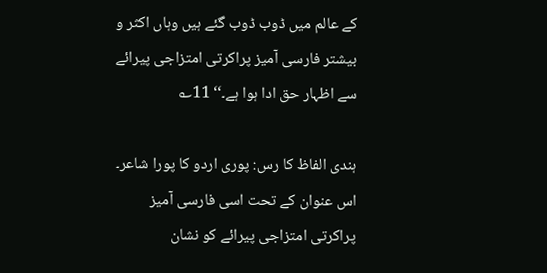کے عالم میں ڈوب ڈوب گئے ہیں وہاں اکثر و بیشتر فارسی آمیز پراکرتی امتزاجی پیرائے سے اظہار حق ادا ہوا ہے۔‘‘ 11؎

ہندی الفاظ کا رس: پوری اردو کا پورا شاعر۔ اس عنوان کے تحت اسی فارسی آمیز پراکرتی امتزاجی پیرائے کو نشان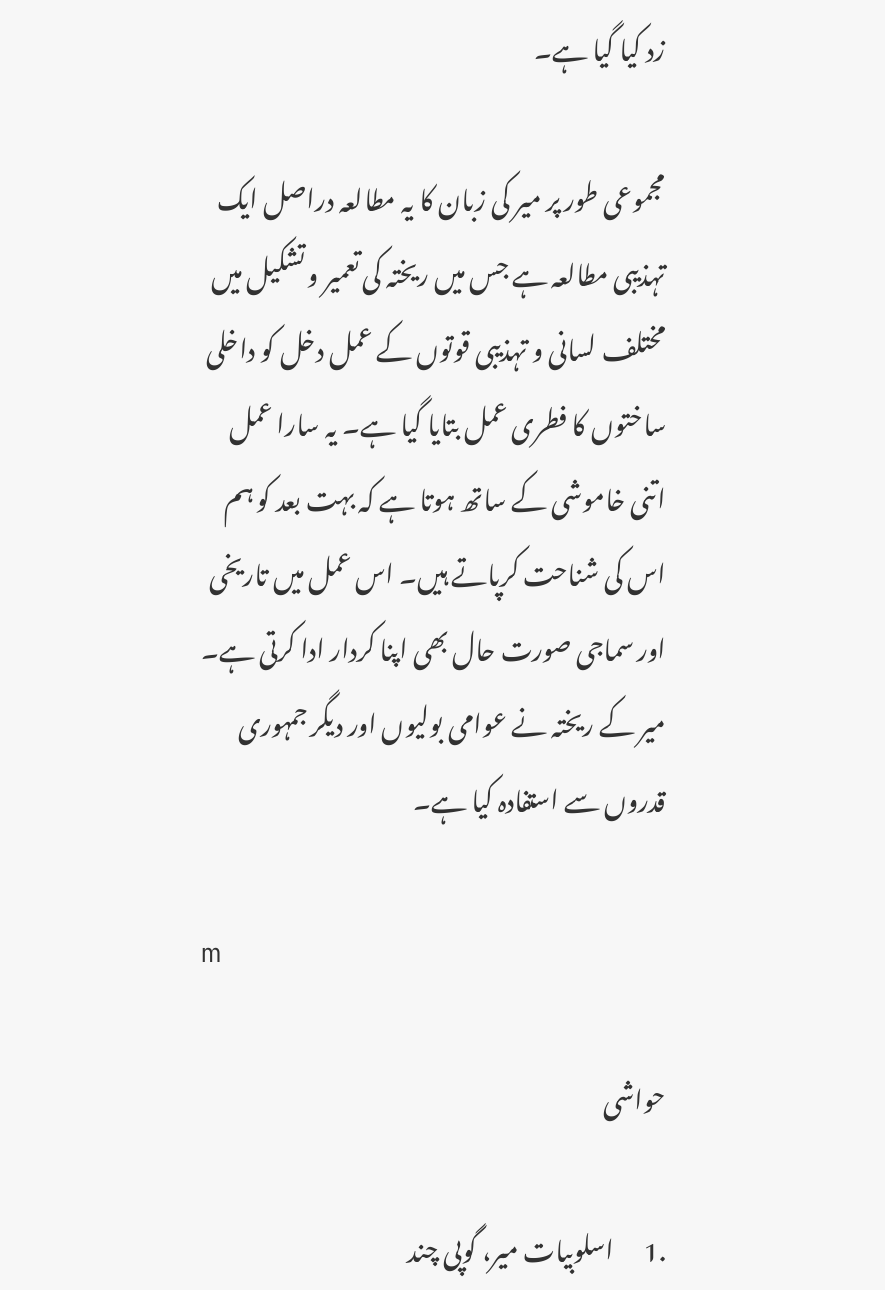زد کیا گیا ہے۔

مجموعی طور پر میر کی زبان کا یہ مطالعہ دراصل ایک تہذیبی مطالعہ ہے جس میں ریختہ کی تعمیر و تشکیل میں مختلف لسانی و تہذیبی قوتوں کے عمل دخل کو داخلی ساختوں کا فطری عمل بتایا گیا ہے۔ یہ سارا عمل اتنی خاموشی کے ساتھ ہوتا ہے کہ بہت بعد کو ہم اس کی شناحت کرپاتے ہیں۔ اس عمل میں تاریخی اور سماجی صورت حال بھی اپنا کردار ادا کرتی ہے۔ میر کے ریختہ نے عوامی بولیوں اور دیگر جمہوری  قدروں سے استفادہ کیا ہے۔

m

حواشی

.1      اسلوبیات میر، گوپی چند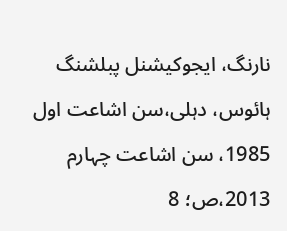نارنگ، ایجوکیشنل پبلشنگ ہائوس، دہلی،سن اشاعت اول 1985، سن اشاعت چہارم 2013،ص؛ 8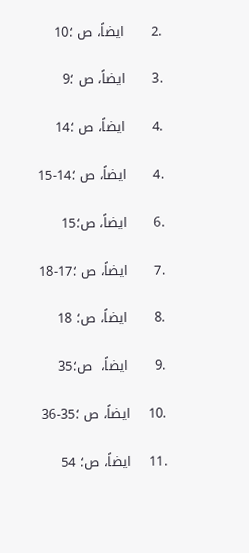.2      ایضاً، ص ؛10

.3      ایضاً، ص ؛9

.4      ایضاً، ص ؛14

.4      ایضاً، ص ؛14-15

.6      ایضاً، ص؛15

.7      ایضاً، ص ؛17-18

.8      ایضاً، ص؛ 18

.9      ایضاً،  ص؛35

.10    ایضاً، ص ؛35-36

.11    ایضاً، ص؛ 54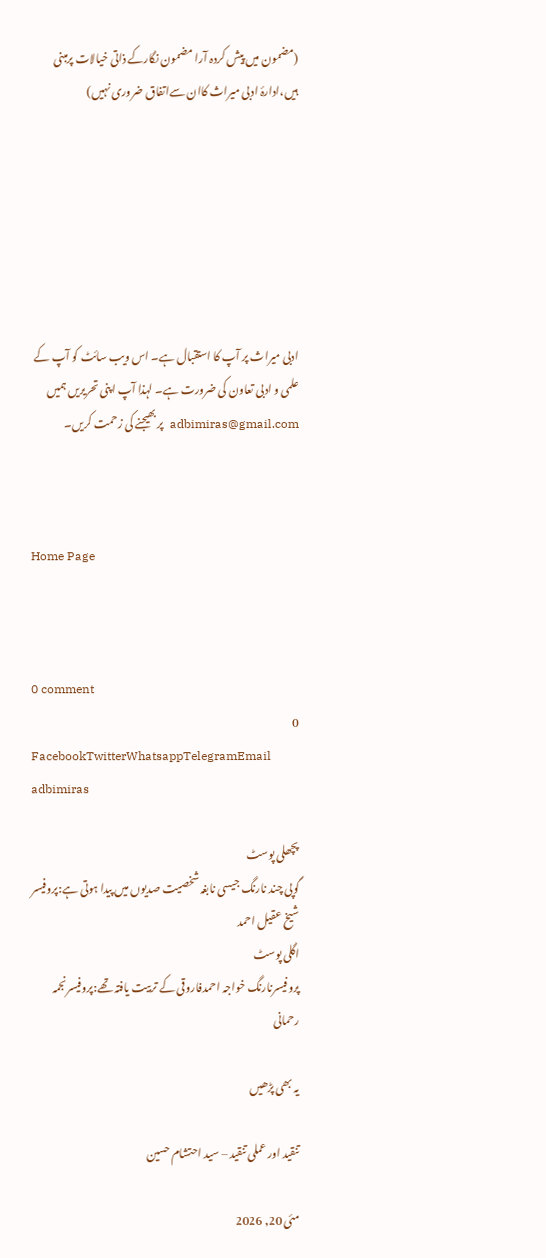(مضمون میں پیش کردہ آرا مضمون نگارکے ذاتی خیالات پرمبنی ہیں،ادارۂ ادبی میراث کاان سےاتفاق ضروری نہیں)







ادبی میراث پر آپ کا استقبال ہے۔ اس ویب سائٹ کو آپ کے علمی و ادبی تعاون کی ضرورت ہے۔ لہذا آپ اپنی تحریریں ہمیں adbimiras@gmail.com  پر بھیجنے کی زحمت کریں۔



Home Page



0 comment
0
FacebookTwitterWhatsappTelegramEmail
adbimiras

پچھلی پوسٹ
گوپی چند نارنگ جیسی نابغہ شخصیت صدیوں میں پیدا ہوتی ہے:پروفیسر شیخ عقیل احمد
اگلی پوسٹ
پروفیسرنارنگ خواجہ احمدفاروقی کے تربیت یافتہ تھے:پروفیسرنجمہ رحمانی

یہ بھی پڑھیں

تنقید اور عملی تنقید – سید احتشام حسین

مئی 20, 2026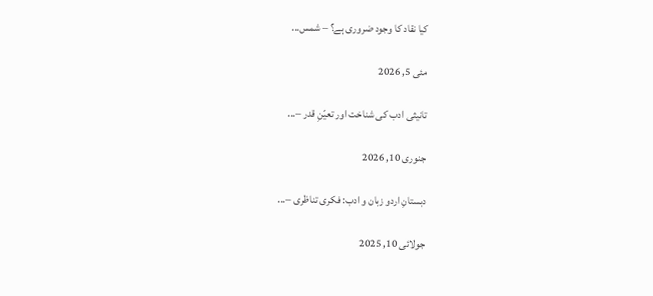کیا نقاد کا وجود ضروری ہے؟ – شمس...

مئی 5, 2026

تانیثی ادب کی شناخت اور تعیّنِ قدر –...

جنوری 10, 2026

دبستانِ اردو زبان و ادب: فکری تناظری –...

جولائی 10, 2025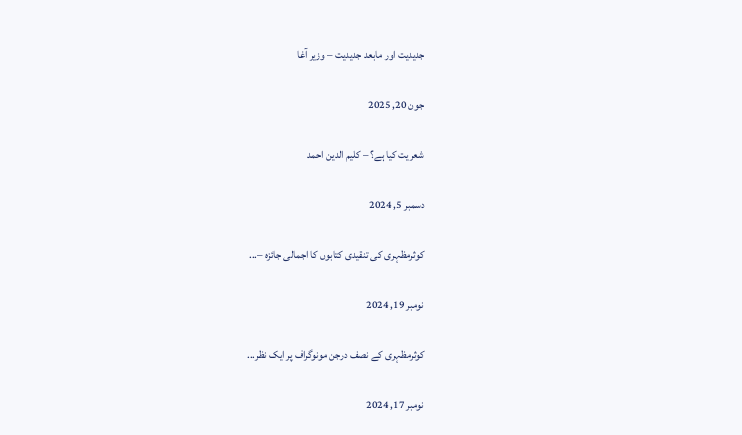جدیدیت اور مابعد جدیدیت – وزیر آغا

جون 20, 2025

شعریت کیا ہے؟ – کلیم الدین احمد

دسمبر 5, 2024

کوثرمظہری کی تنقیدی کتابوں کا اجمالی جائزہ –...

نومبر 19, 2024

کوثرمظہری کے نصف درجن مونوگراف پر ایک نظر...

نومبر 17, 2024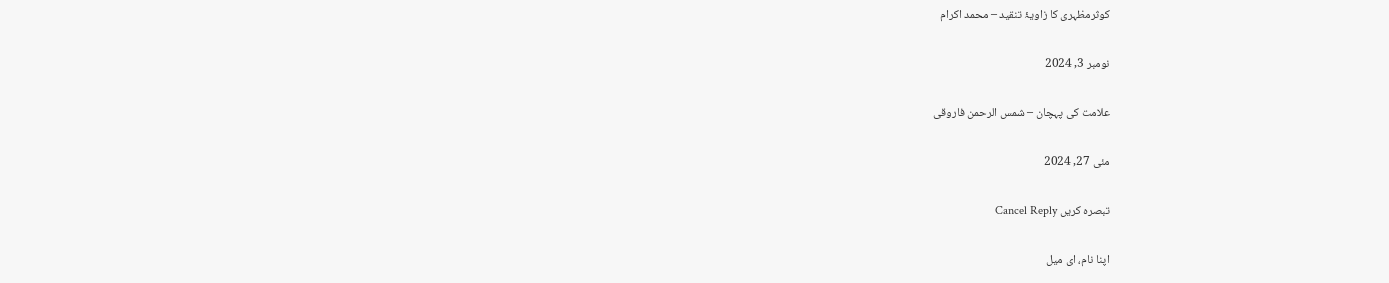کوثرمظہری کا زاویۂ تنقید – محمد اکرام

نومبر 3, 2024

علامت کی پہچان – شمس الرحمن فاروقی

مئی 27, 2024

تبصرہ کریں Cancel Reply

اپنا نام، ای میل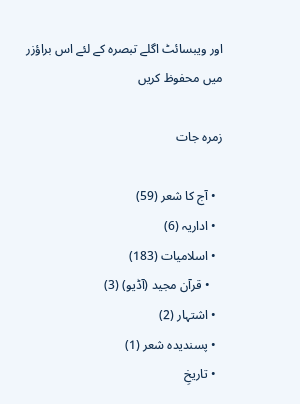اور ویبسائٹ اگلے تبصرہ کے لئے اس براؤزر میں محفوظ کریں

زمرہ جات

  • آج کا شعر (59)
  • اداریہ (6)
  • اسلامیات (183)
    • قرآن مجید (آڈیو) (3)
  • اشتہار (2)
  • پسندیدہ شعر (1)
  • تاریخِ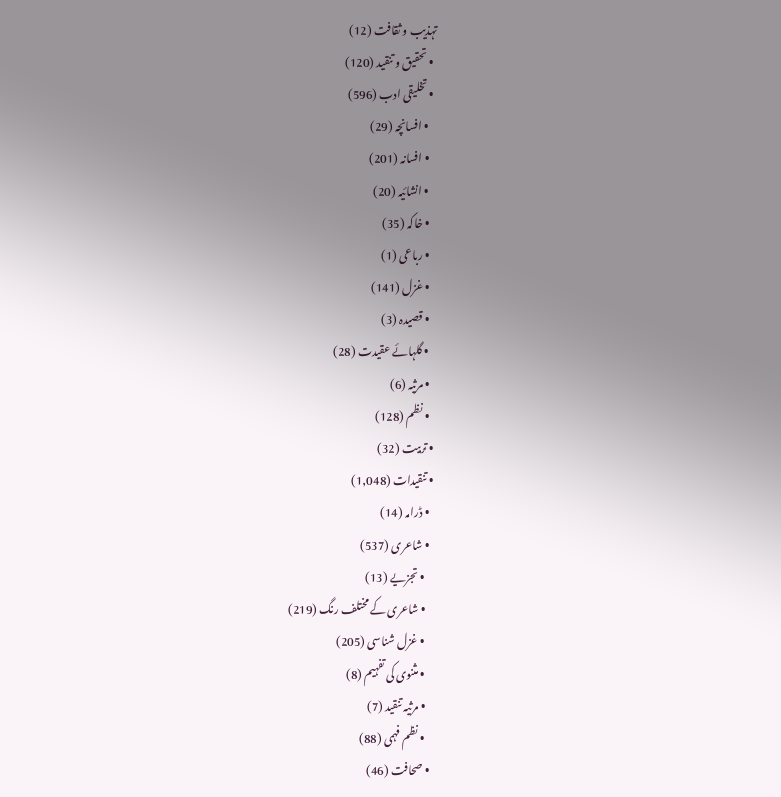تہذیب و ثقافت (12)
  • تحقیق و تنقید (120)
  • تخلیقی ادب (596)
    • افسانچہ (29)
    • افسانہ (201)
    • انشائیہ (20)
    • خاکہ (35)
    • رباعی (1)
    • غزل (141)
    • قصیدہ (3)
    • گلہائے عقیدت (28)
    • مرثیہ (6)
    • نظم (128)
  • تربیت (32)
  • تنقیدات (1,048)
    • ڈرامہ (14)
    • شاعری (537)
      • تجزیے (13)
      • شاعری کے مختلف رنگ (219)
      • غزل شناسی (205)
      • مثنوی کی تفہیم (8)
      • مرثیہ تنقید (7)
      • نظم فہمی (88)
    • صحافت (46)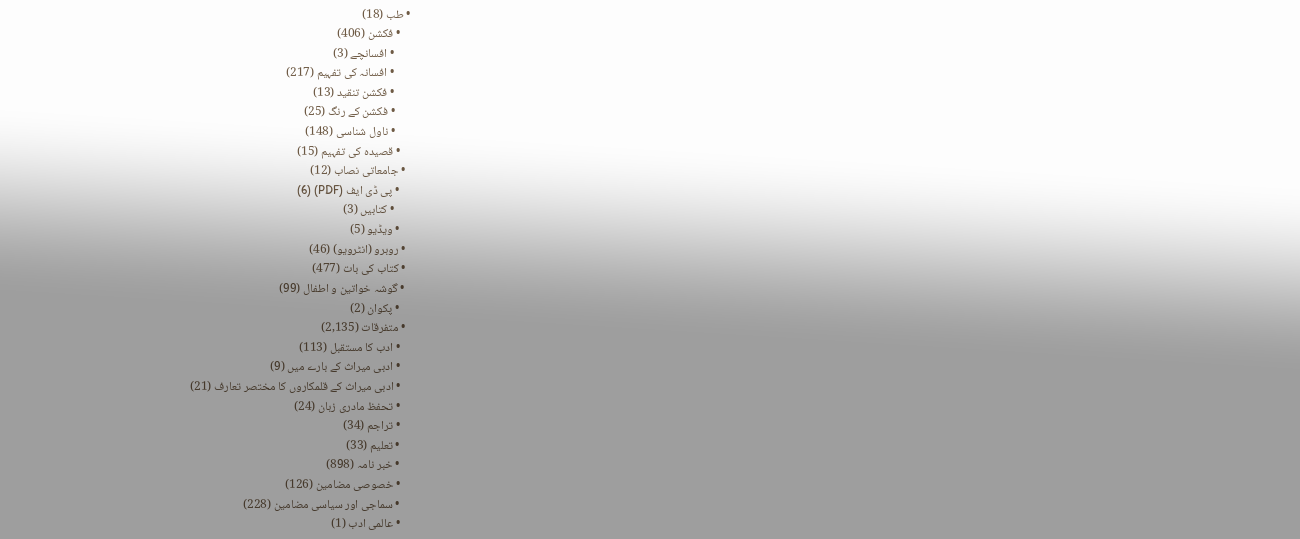• طب (18)
    • فکشن (406)
      • افسانچے (3)
      • افسانہ کی تفہیم (217)
      • فکشن تنقید (13)
      • فکشن کے رنگ (25)
      • ناول شناسی (148)
    • قصیدہ کی تفہیم (15)
  • جامعاتی نصاب (12)
    • پی ڈی ایف (PDF) (6)
      • کتابیں (3)
    • ویڈیو (5)
  • روبرو (انٹرویو) (46)
  • کتاب کی بات (477)
  • گوشہ خواتین و اطفال (99)
    • پکوان (2)
  • متفرقات (2,135)
    • ادب کا مستقبل (113)
    • ادبی میراث کے بارے میں (9)
    • ادبی میراث کے قلمکاروں کا مختصر تعارف (21)
    • تحفظ مادری زبان (24)
    • تراجم (34)
    • تعلیم (33)
    • خبر نامہ (898)
    • خصوصی مضامین (126)
    • سماجی اور سیاسی مضامین (228)
    • عالمی ادب (1)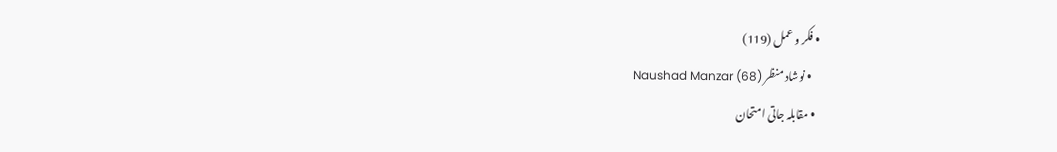• فکر و عمل (119)
    • نوشاد منظر Naushad Manzar (68)
  • مقابلہ جاتی امتحان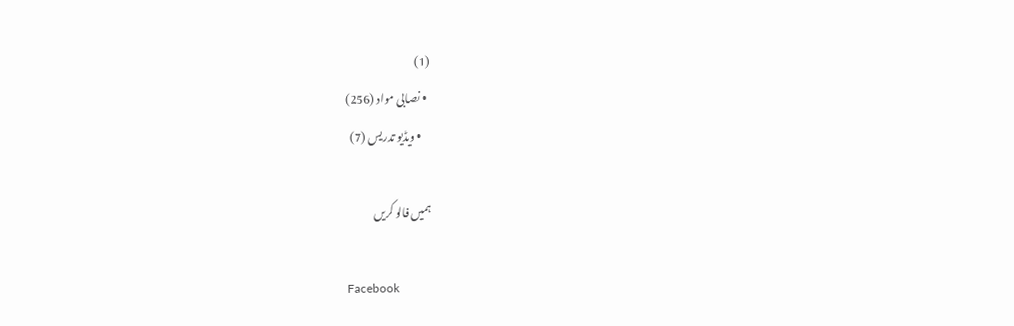(1)
  • نصابی مواد (256)
    • ویڈیو تدریس (7)

ہمیں فالو کریں

Facebook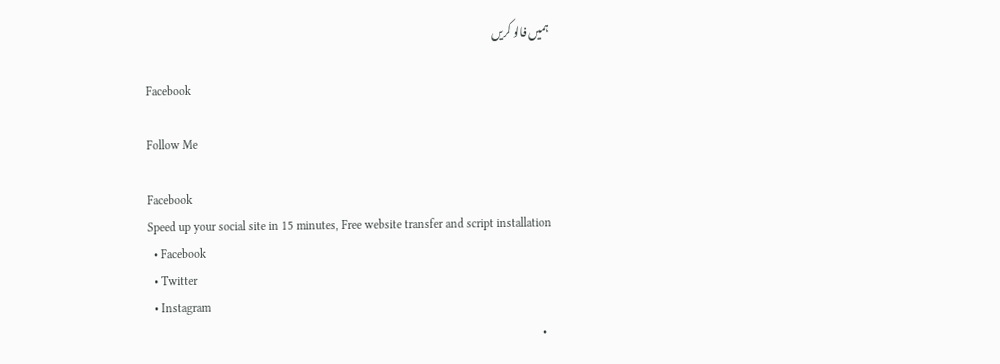ہمیں فالو کریں

Facebook

Follow Me

Facebook
Speed up your social site in 15 minutes, Free website transfer and script installation
  • Facebook
  • Twitter
  • Instagram
  •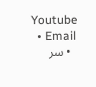Youtube
  • Email
  • سر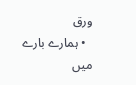ورق
  • ہمارے بارے میں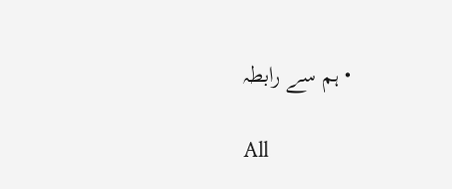• ہم سے رابطہ

All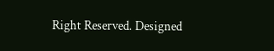Right Reserved. Designed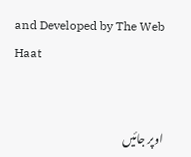and Developed by The Web Haat


اوپر جائیں